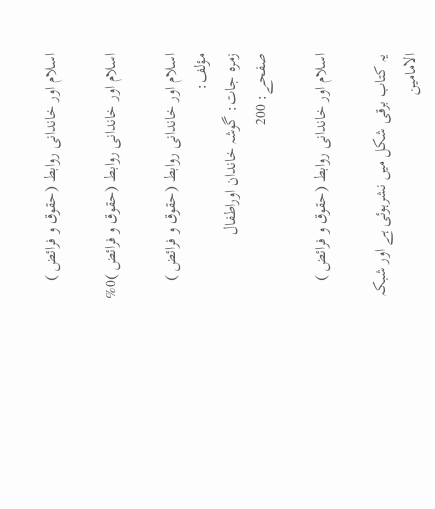اسلام اور خاندانی روابط (حقوق و فرائض )

اسلام اور خاندانی روابط (حقوق و فرائض )0%

اسلام اور خاندانی روابط (حقوق و فرائض ) مؤلف:
زمرہ جات: گوشہ خاندان اوراطفال
صفحے: 200

اسلام اور خاندانی روابط (حقوق و فرائض )

یہ کتاب برقی شکل میں نشرہوئی ہے اور شبکہ الامامین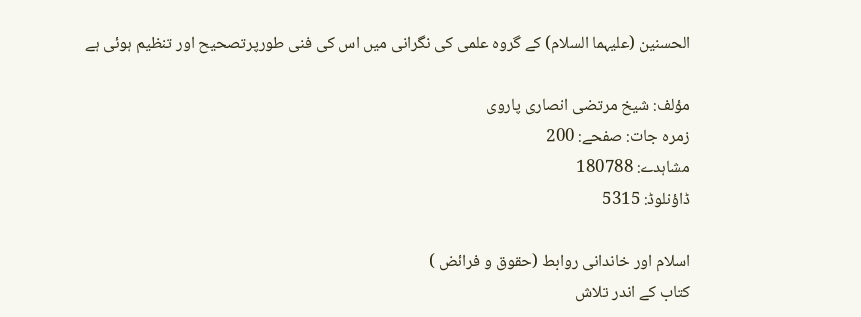الحسنین (علیہما السلام) کے گروہ علمی کی نگرانی میں اس کی فنی طورپرتصحیح اور تنظیم ہوئی ہے

مؤلف: شیخ مرتضی انصاری پاروی
زمرہ جات: صفحے: 200
مشاہدے: 180788
ڈاؤنلوڈ: 5315

اسلام اور خاندانی روابط (حقوق و فرائض )
کتاب کے اندر تلاش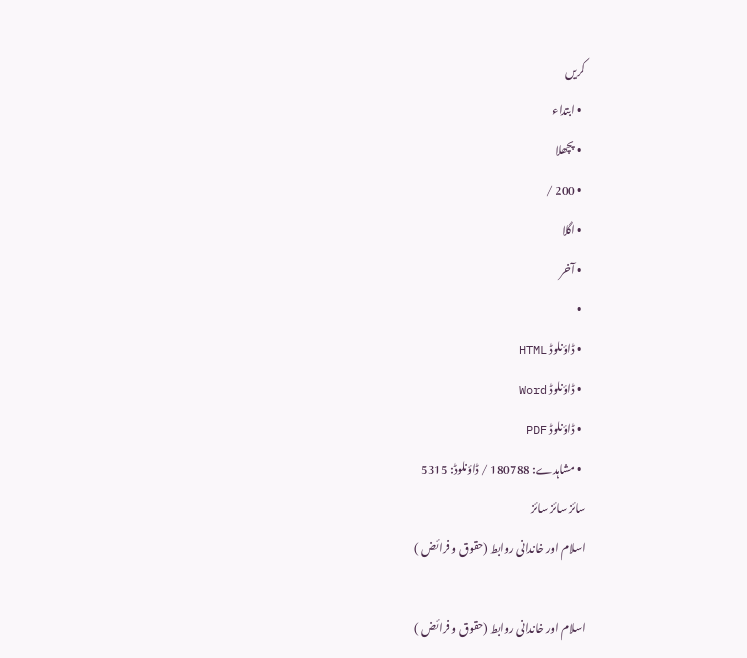کریں
  • ابتداء
  • پچھلا
  • 200 /
  • اگلا
  • آخر
  •
  • ڈاؤنلوڈ HTML
  • ڈاؤنلوڈ Word
  • ڈاؤنلوڈ PDF
  • مشاہدے: 180788 / ڈاؤنلوڈ: 5315
سائز سائز سائز
اسلام اور خاندانی روابط (حقوق و فرائض )

اسلام اور خاندانی روابط (حقوق و فرائض )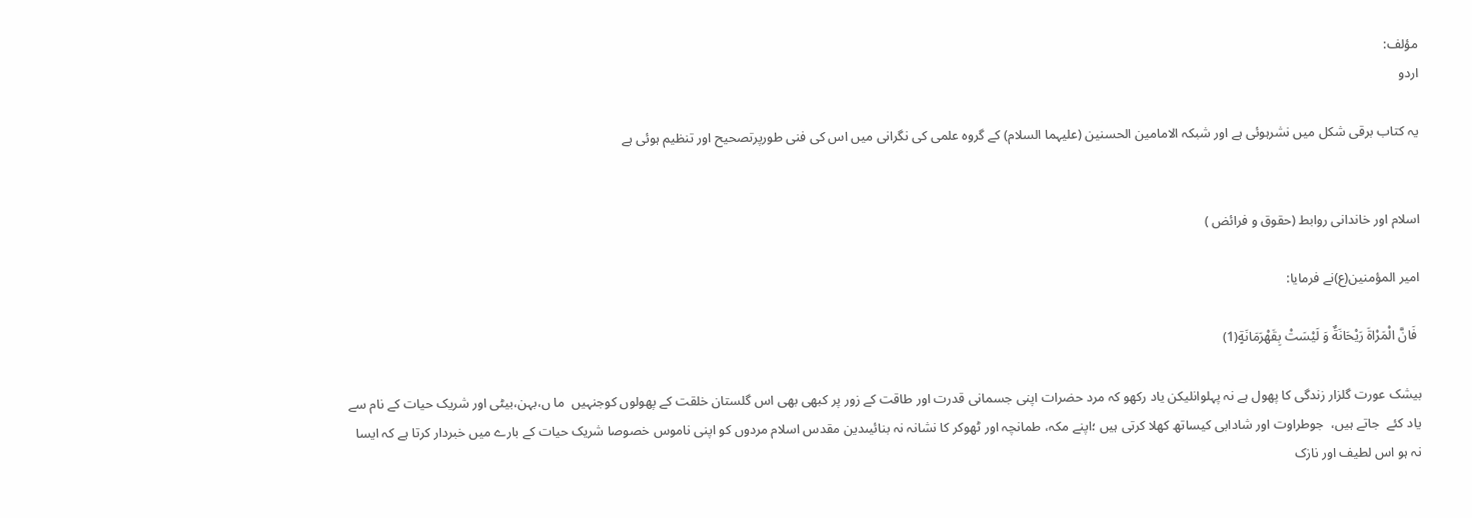مؤلف:
اردو

یہ کتاب برقی شکل میں نشرہوئی ہے اور شبکہ الامامین الحسنین (علیہما السلام) کے گروہ علمی کی نگرانی میں اس کی فنی طورپرتصحیح اور تنظیم ہوئی ہے


اسلام اور خاندانی روابط (حقوق و فرائض )

امیر المؤمنین(ع)نے فرمایا:

 فَانَّ الْمَرْاةَ رَيْحَانَةٌ وَ لَيْسَتْ بِقَهْرَمَانَةٍ(1)

بیشک عورت گلزار زندگی کا پھول ہے نہ پہلوانلیکن یاد رکھو کہ مرد حضرات اپنی جسمانی قدرت اور طاقت کے زور پر کبھی بھی اس گلستان خلقت کے پھولوں کوجنہیں  ما ں،بہن،بیٹی اور شریک حیات کے نام سے  یاد کئے  جاتے ہیں،  جوطراوت اور شادابی کیساتھ کھلا کرتی ہیں ؛اپنے مکہ، طمانچہ اور ٹھوکر کا نشانہ نہ بنائیںدین مقدس اسلام مردوں کو اپنی ناموس خصوصا شریک حیات کے بارے میں خبردار کرتا ہے کہ ایسا نہ ہو اس لطیف اور نازک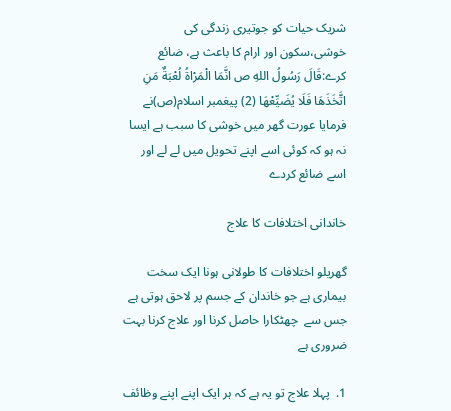شریک حیات کو جوتیری زندگی کی خوشی،سکون اور ارام کا باعث ہے، ضائع کرے:قَالَ رَسُولُ اللهِ ص انَّمَا الْمَرْاةُ لُعْبَةٌ مَنِ اتَّخَذَهَا فَلَا يُضَيِّعْهَا (2) پیغمبر اسلام(ص)نے فرمایا عورت گھر میں خوشی کا سبب ہے ایسا نہ ہو کہ کوئی اسے اپنے تحویل میں لے لے اور اسے ضائع کردے

خاندانی اختلافات کا علاج

گھریلو اختلافات کا طولانی ہونا ایک سخت بیماری ہے جو خاندان کے جسم پر لاحق ہوتی ہے جس سے  چھٹکارا حاصل کرنا اور علاج کرنا بہت ضروری ہے

1.  پہلا علاج تو یہ ہے کہ ہر ایک اپنے اپنے وظائف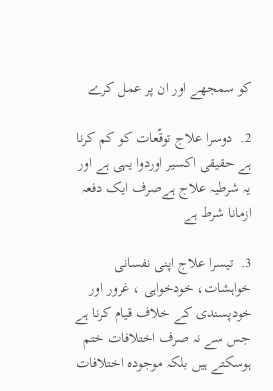کو سمجھے اور ان پر عمل کرے

2.  دوسرا علاج توقّعات کو کم کرنا ہے حقیقی اکسیر اوردوا یہی ہے اور یہ شرطیہ علاج ہےصرف ایک دفعہ ازمانا شرط ہے

3.  تیسرا علاج اپنی نفسانی خواہشات، خودخواہی ، غرور اور خودپسندی کے خلاف قیام کرنا ہے جس سے نہ صرف اختلافات ختم ہوسکتے ہیں بلکہ موجودہ اختلافات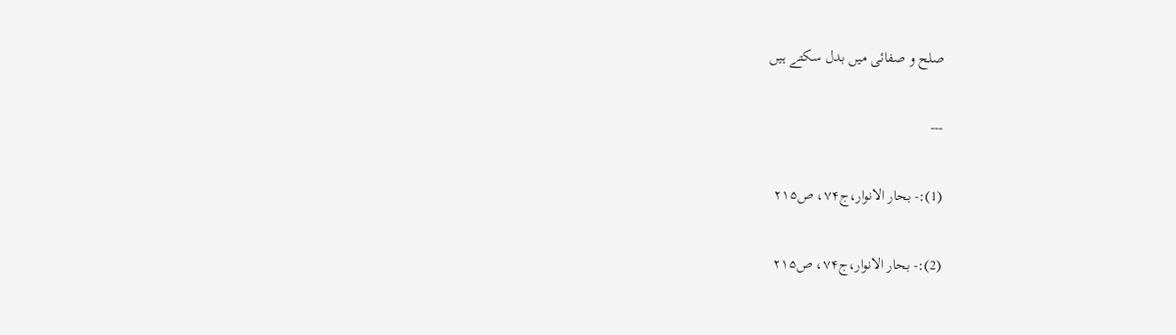صلح و صفائی میں بدل سکتے ہیں

---

(1):- بحار الانوار،ج۷۴، ص۲۱۵

(2):- بحار الانوار،ج۷۴، ص۲۱۵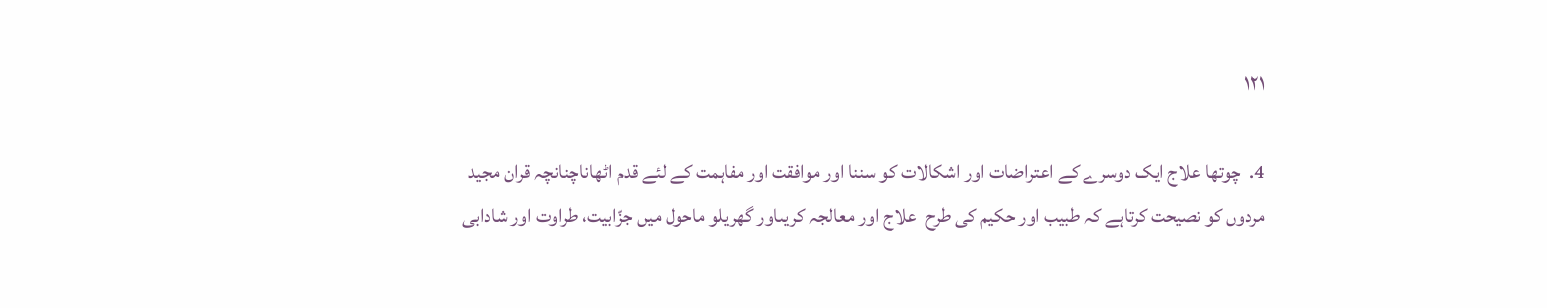۱۲۱

4.  چوتھا علاج ایک دوسرے کے اعتراضات اور اشکالات کو سننا اور موافقت اور مفاہمت کے لئے قدم اٹھاناچنانچہ قران مجید مردوں کو نصیحت کرتاہے کہ طبیب اور حکیم کی طرح  علاج اور معالجہ کریںاور گھریلو ماحول میں جزّابیت، طراوت اور شادابی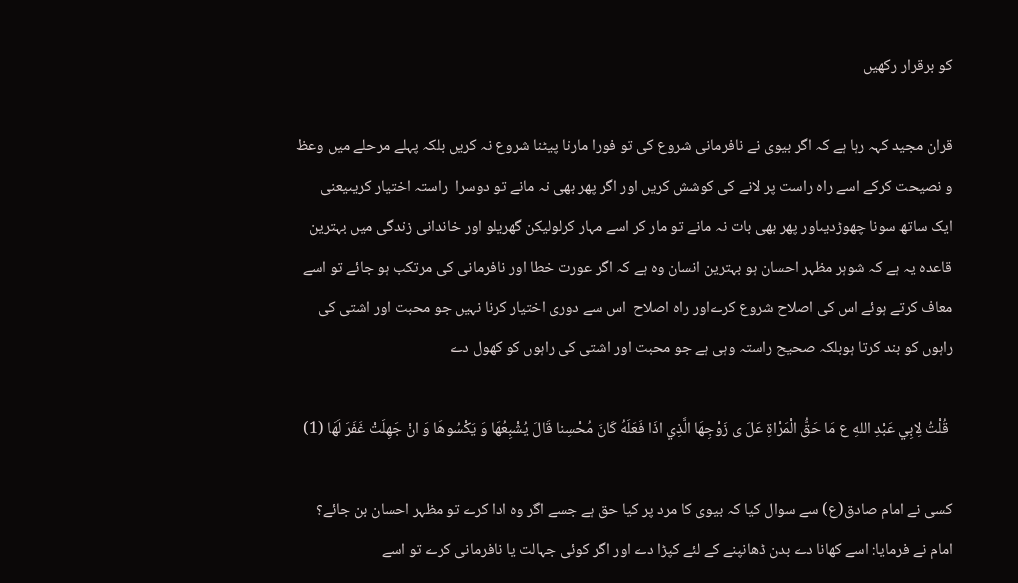کو برقرار رکھیں

قران مجید کہہ رہا ہے کہ اگر بیوی نے نافرمانی شروع کی تو فورا مارنا پیٹنا شروع نہ کریں بلکہ پہلے مرحلے میں وعظ و نصیحت کرکے اسے راہ راست پر لانے کی کوشش کریں اور اگر پھر بھی نہ مانے تو دوسرا  راستہ اختیار کریںیعنی ایک ساتھ سونا چھوڑدیںاور پھر بھی بات نہ مانے تو مار کر اسے مہار کرلولیکن گھریلو اور خاندانی زندگی میں بہترین قاعدہ یہ ہے کہ شوہر مظہر احسان ہو بہترین انسان وہ ہے کہ اگر عورت خطا اور نافرمانی کی مرتکب ہو جائے تو اسے معاف کرتے ہوئے اس کی اصلاح شروع کرےاور راہ اصلاح  اس سے دوری اختیار کرنا نہیں جو محبت اور اشتی کی راہوں کو بند کرتا ہوبلکہ صحیح راستہ وہی ہے جو محبت اور اشتی کی راہوں کو کھول دے

 قُلْتُ لِابِي عَبْدِ اللهِ ع مَا حَقُّ الْمَرْاةِ عَلَ ی زَوْجِهَا الَّذِي اذَا فَعَلَهُ كَانَ مُحْسِنا قَالَ يُشْبِعُهَا وَ يَكْسُوهَا وَ انْ جَهِلَتْ غَفَرَ لَهَا (1)

کسی نے امام صادق(ع) سے سوال کیا کہ بیوی کا مرد پر کیا حق ہے جسے اگر وہ ادا کرے تو مظہر احسان بن جائے؟ امام نے فرمایا: اسے کھانا دے بدن ڈھانپنے کے لئے کپڑا دے اور اگر کوئی جہالت یا نافرمانی کرے تو اسے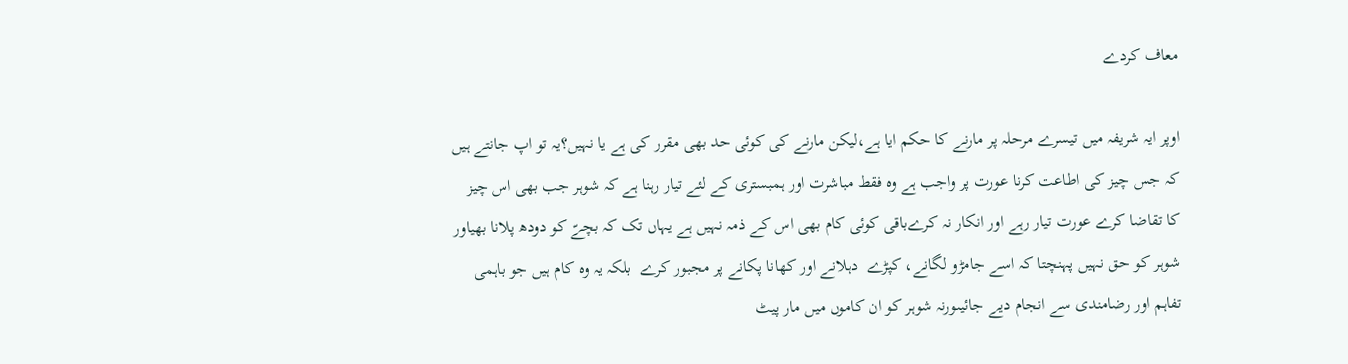معاف کردے

اوپر ایہ شریفہ میں تیسرے مرحلہ پر مارنے کا حکم ایا ہے،لیکن مارنے کی کوئی حد بھی مقرر کی ہے یا نہیں؟یہ تو اپ جانتے ہیں کہ جس چیز کی اطاعت کرنا عورت پر واجب ہے وہ فقط مباشرت اور ہمبستری کے لئے تیار رہنا ہے کہ شوہر جب بھی اس چیز کا تقاضا کرے عورت تیار رہے اور انکار نہ کرےباقی کوئی کام بھی اس کے ذمہ نہیں ہے یہاں تک کہ بچےّ کو دودھ پلانا بھیاور شوہر کو حق نہیں پہنچتا کہ اسے جامڑو لگانے، کپڑے  دہلانے اور کھانا پکانے پر مجبور کرے  بلکہ یہ وہ کام ہیں جو باہمی تفاہم اور رضامندی سے انجام دیے جائیںورنہ شوہر کو ان کاموں میں مار پیٹ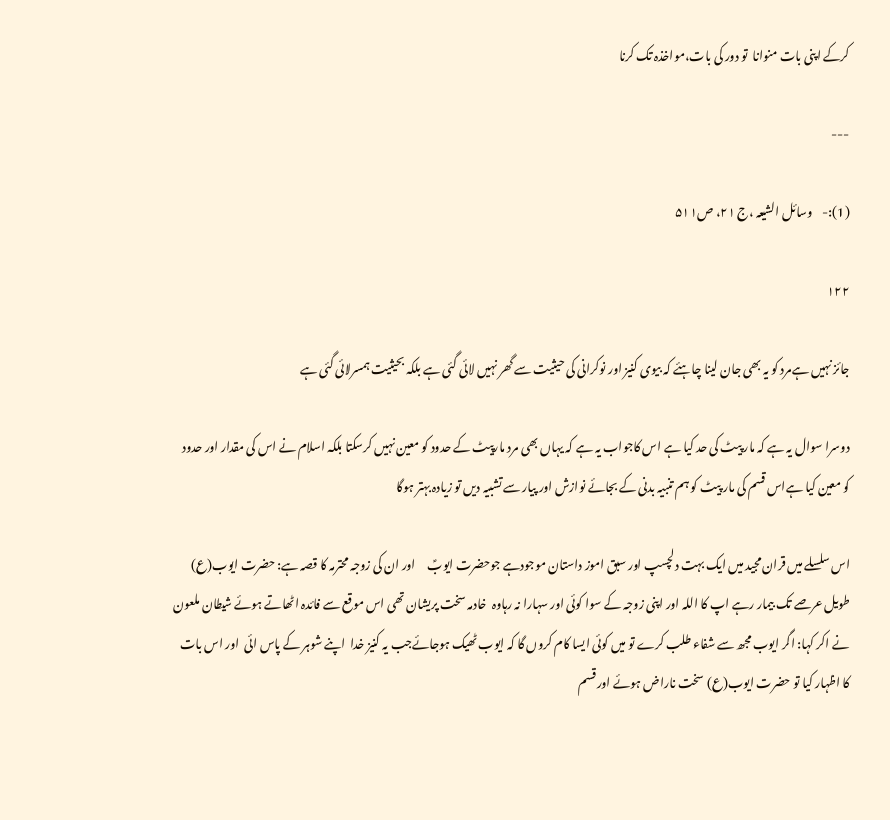کرکے اپنی بات منوانا  تو دور کی بات،مواخذہ تک کرنا

---

(1):-    وسائل الشیعہ ،ج ۲۱، ص۵۱۱

۱۲۲

جائز نہیں ہےمرد کو یہ بھی جان لینا چاہئے کہ بیوی کنیز اور نوکرانی کی حیثیت سے گھر نہیں لائی گئی ہے بلکہ بحیثیت ہمسرلائی گئی ہے

دوسرا سوال یہ ہے کہ مار پیٹ کی حد کیا ہے اس کاجواب یہ ہے کہ یہاں بھی مرد مارپیٹ کے حدود کو معین نہیں کرسکتا بلکہ اسلام نے اس کی مقدار اور حدود کو معین کیا ہےاس قسم کی مار پیٹ کو ہم تنبیہ بدنی کے بجائے نوازش اور پیار سے تشبیہ دیں تو زیادہ بہتر ہوگا

اس سلسلے میں قران مجید میں ایک بہت دلچسپ اور سبق اموز داستان موجودہے جوحضرت ایوبؑ     اور ان کی زوجہ محترمہ کا قصہ ہے: حضرت ایوب(ع) طویل عرصے تک بیمار رہے اپ کا اللہ اور اپنی زوجہ کے سوا کوئی اور سہارا نہ رہاوہ  خادمہ سخت پریشان تھی اس موقع سے فائدہ اٹھاتے ہوئے شیطان ملعون نے اکر کہا: اگر ایوب مجھ سے شفاء طلب کرے تو میں کوئی ایسا کام کروں گا کہ ایوب ٹھیک ہوجائےجب یہ کنیز خدا  اپنے شوہر کے پاس ائی  اور اس بات کا اظہار کیا تو حضرت ایوب(ع) سخت ناراض ہوئے اور قسم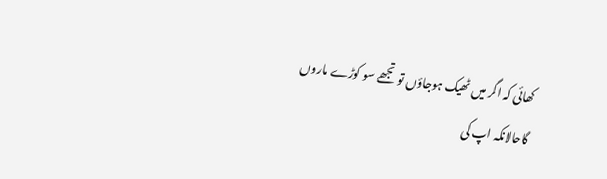کھائی کہ اگر میں ٹھیک ہوجاؤں تو تجھے سو کوڑے ماروں گاحالانکہ اپ کی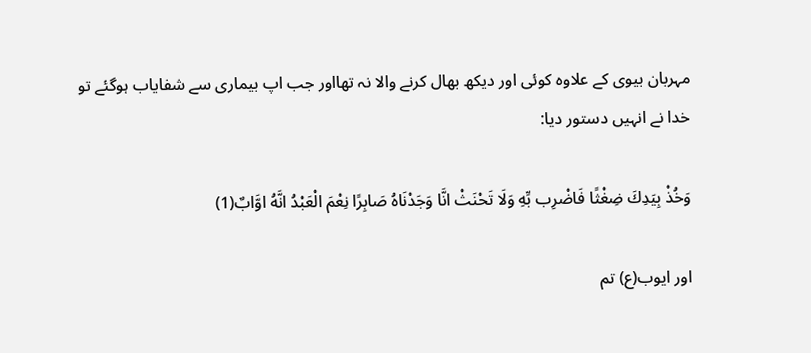مہربان بیوی کے علاوہ کوئی اور دیکھ بھال کرنے والا نہ تھااور جب اپ بیماری سے شفایاب ہوگئے تو خدا نے انہیں دستور دیا:

وَخُذْ بِيَدِكَ ضِغْثًا فَاضْرِب بِّهِ وَلَا تَحْنَثْ انَّا وَجَدْنَاهُ صَابِرًا نِعْمَ الْعَبْدُ انَّهُ اوَّابٌ(1)

اور ایوب(ع) تم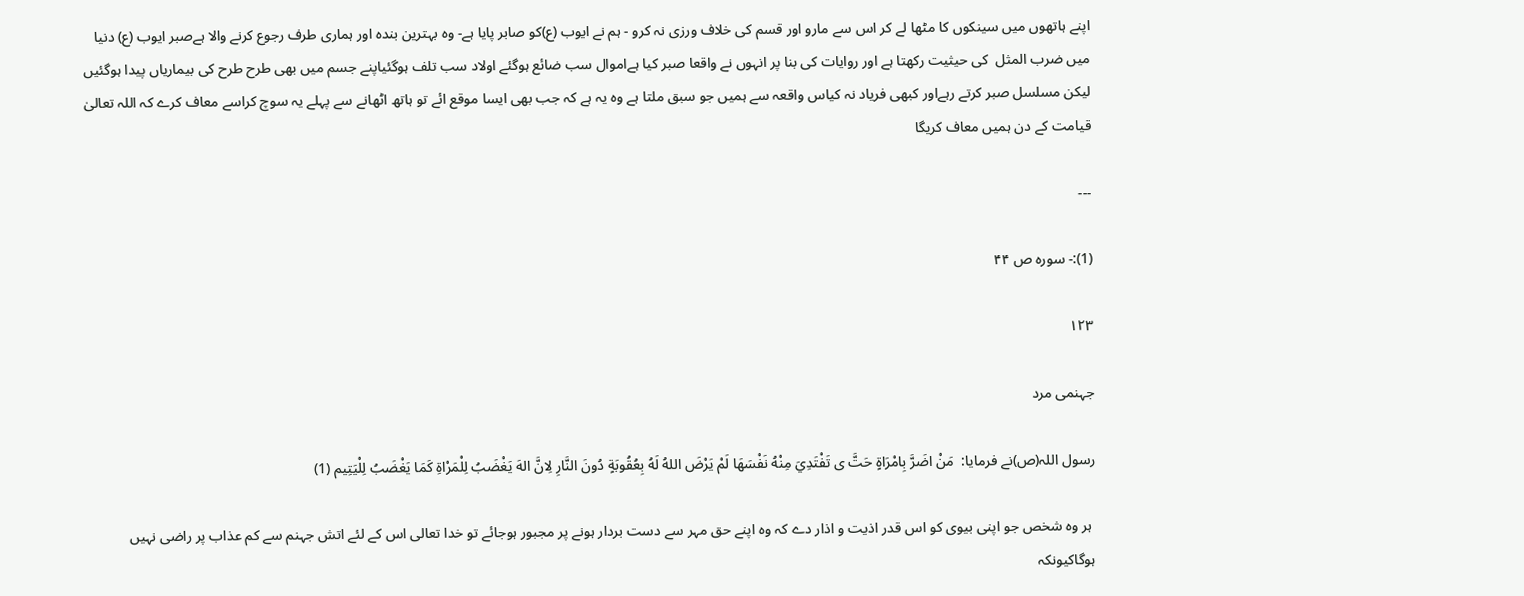اپنے ہاتھوں میں سینکوں کا مٹھا لے کر اس سے مارو اور قسم کی خلاف ورزی نہ کرو - ہم نے ایوب (ع)کو صابر پایا ہے- وہ بہترین بندہ اور ہماری طرف رجوع کرنے والا ہےصبر ایوب (ع) دنیا میں ضرب المثل  کی حیثیت رکھتا ہے اور روایات کی بنا پر انہوں نے واقعا صبر کیا ہےاموال سب ضائع ہوگئے اولاد سب تلف ہوگئیاپنے جسم میں بھی طرح طرح کی بیماریاں پیدا ہوگئیں لیکن مسلسل صبر کرتے رہےاور کبھی فریاد نہ کیاس واقعہ سے ہمیں جو سبق ملتا ہے وہ یہ ہے کہ جب بھی ایسا موقع ائے تو ہاتھ اٹھانے سے پہلے یہ سوچ کراسے معاف کرے کہ اللہ تعالیٰ قیامت کے دن ہمیں معاف کریگا

---

(1):- سورہ ص ۴۴

۱۲۳

جہنمی مرد

رسول اللہ(ص)نے فرمایا:  مَنْ اضَرَّ بِامْرَاةٍ حَتَّ ی تَفْتَدِيَ مِنْهُ نَفْسَهَا لَمْ يَرْضَ اللهُ لَهُ بِعُقُوبَةٍ دُونَ النَّارِ لِانَّ الهَ يَغْضَبُ لِلْمَرْاةِ كَمَا يَغْضَبُ لِلْيَتِيم (1)

 ہر وہ شخص جو اپنی بیوی کو اس قدر اذیت و اذار دے کہ وہ اپنے حق مہر سے دست بردار ہونے پر مجبور ہوجائے تو خدا تعالی اس کے لئے اتش جہنم سے کم عذاب پر راضی نہیں ہوگاکیونکہ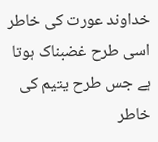خداوند عورت کی خاطر اسی طرح غضبناک ہوتا ہے جس طرح یتیم کی خاطر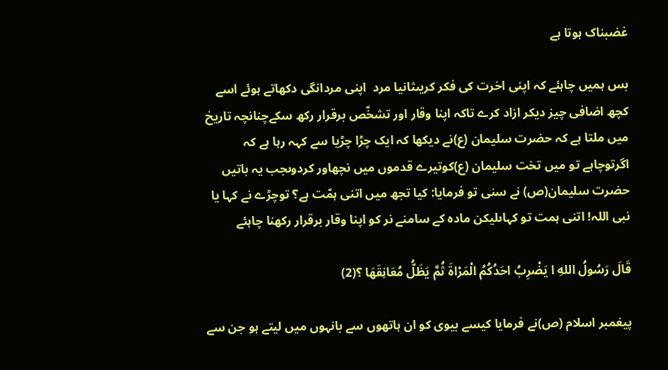غضبناک ہوتا ہے

بس ہمیں چاہئے کہ اپنی اخرت کی فکر کریںثانیا مرد  اپنی مردانگی دکھاتے ہوئے اسے کچھ اضافی چیز دیکر ازاد کرے تاکہ اپنا وقار اور تشخّص برقرار رکھ سکےچنانچہ تاریخ میں ملتا ہے کہ حضرت سلیمان (ع)نے دیکھا کہ ایک چڑا چڑیا سے کہہ رہا ہے کہ اگرتوچاہے تو میں تخت سلیمان (ع)کوتیرے قدموں میں نچھاور کردوںجب یہ باتیں حضرت سلیمان(ص) نے سنی تو فرمایا: کیا تجھ میں اتنی ہمّت ہے؟ توچڑے نے کہا یا نبی اللہ! اتنی ہمت تو کہاںلیکن مادہ کے سامنے نر کو اپنا وقار برقرار رکھنا چاہئے

قَالَ رَسُولُ اللهِ ا يَضْرِبُ احَدُكُمُ الْمَرْاةَ ثُمَّ يَظَلُّ مُعَانِقَهَا ؟(2)

پیغمبر اسلام (ص)نے فرمایا کیسے بیوی کو ان ہاتھوں سے بانہوں میں لیتے ہو جن سے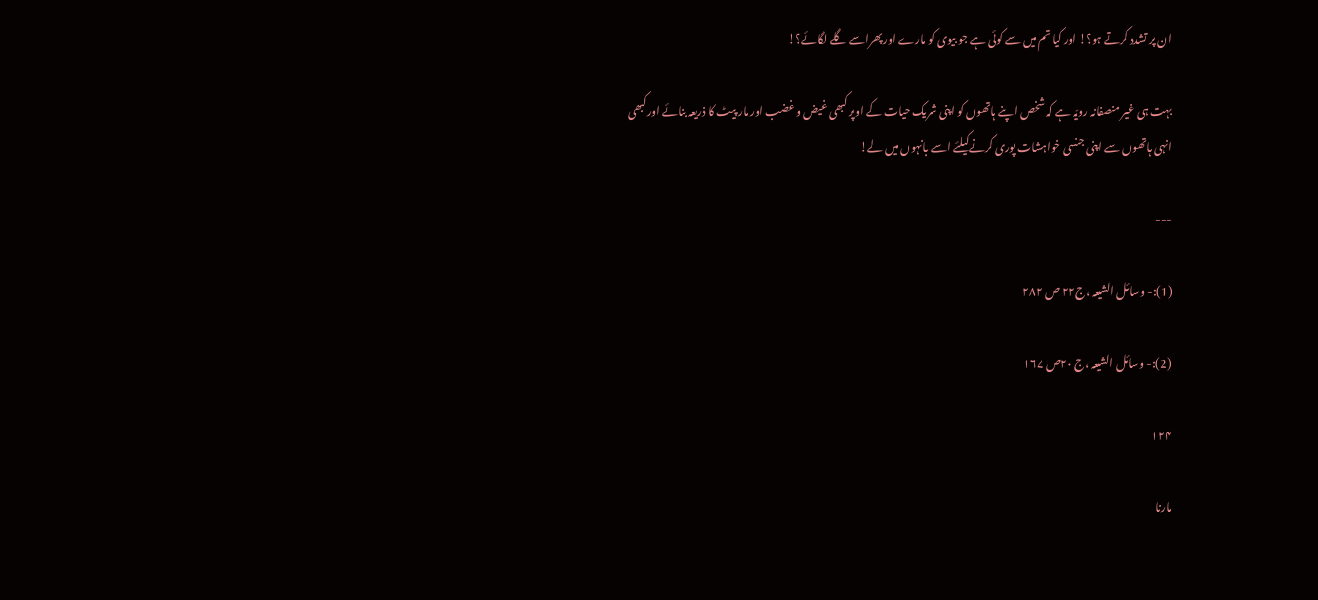ان پر تشدد کرتے ہو؟! اور کیا تم میں سے کوئی ہے جو بیوی کو مارے اور پھراسے گلے لگائے؟!

بہت ہی غیر منصفانہ رویّہ ہے کہ شخص اپنے ہاتھوں کو اپنی شریک حیات کے اوپر کبھی غیض و غضب اور مار پیٹ کا ذریعہ بنائے اورکبھی انہی ہاتھوں سے اپنی جنسی خواہشات پوری کرنےکیلئے اسے بانہوں میں لے!

---

(1):- وسائل الشیعہ ،ج۲۲ ص ۲۸۲

(2):- وسائل الشیعہ ،ج ۲۰ص ۱۶۷

۱۲۴

مارنا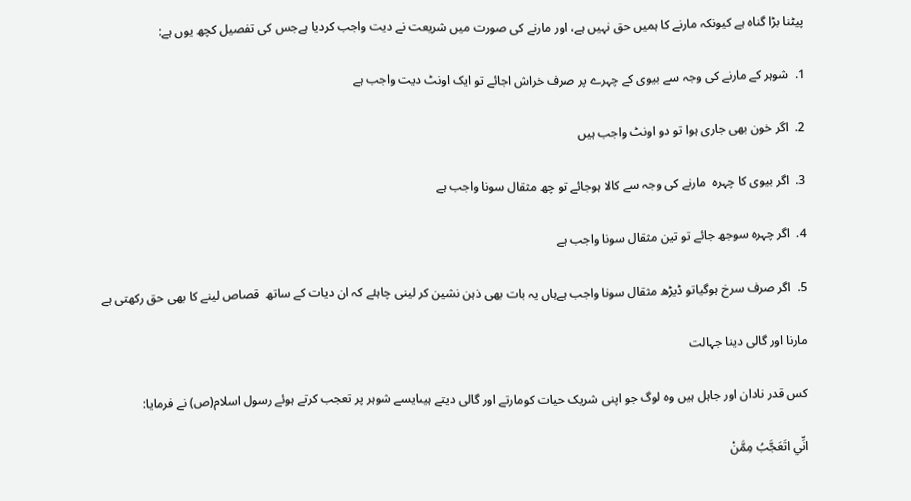پیٹنا بڑا گناہ ہے کیونکہ مارنے کا ہمیں حق نہیں ہے، اور مارنے کی صورت میں شریعت نے دیت واجب کردیا ہےجس کی تفصیل کچھ یوں ہے:

1.  شوہر کے مارنے کی وجہ سے بیوی کے چہرے پر صرف خراش اجائے تو ایک اونٹ دیت واجب ہے

2.  اگر خون بھی جاری ہوا تو دو اونٹ واجب ہیں

3.  اگر بیوی کا چہرہ  مارنے کی وجہ سے کالا ہوجائے تو چھ مثقال سونا واجب ہے

4.  اگر چہرہ سوجھ جائے تو تین مثقال سونا واجب ہے

5.  اگر صرف سرخ ہوگیاتو ڈیڑھ مثقال سونا واجب ہےہاں یہ بات بھی ذہن نشین کر لینی چاہئے کہ ان دیات کے ساتھ  قصاص لینے کا بھی حق رکھتی ہے

مارنا اور گالی دینا جہالت

کس قدر نادان اور جاہل ہیں وہ لوگ جو اپنی شریک حیات کومارتے اور گالی دیتے ہیںایسے شوہر پر تعجب کرتے ہوئے رسول اسلام(ص) نے فرمایا:

انِّي اتَعَجَّبُ مِمَّنْ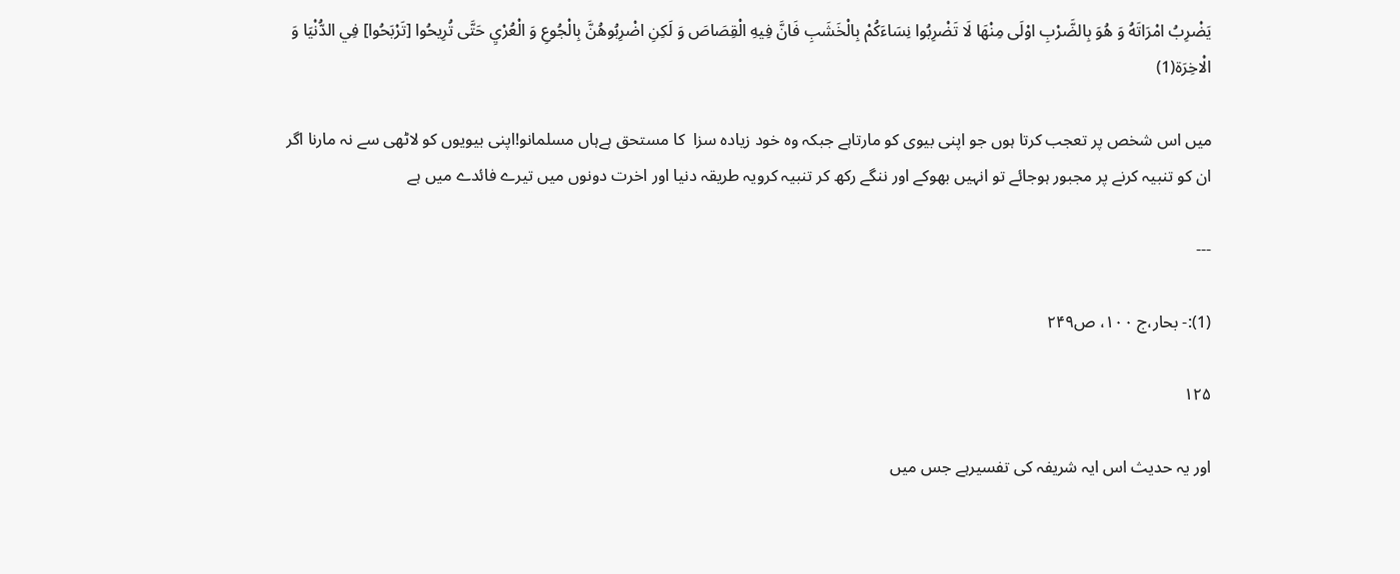يَضْرِبُ امْرَاتَهُ وَ هُوَ بِالضَّرْبِ اوْلَی مِنْهَا لَا تَضْرِبُوا نِسَاءَكُمْ بِالْخَشَبِ فَانَّ فِيهِ الْقِصَاصَ وَ لَكِنِ اضْرِبُوهُنَّ بِالْجُوعِ وَ الْعُرْيِ حَتَّی تُرِيحُوا [تَرْبَحُوا] فِي الدُّنْيَا وَ الْاخِرَة(1)

میں اس شخص پر تعجب کرتا ہوں جو اپنی بیوی کو مارتاہے جبکہ وہ خود زیادہ سزا  کا مستحق ہےہاں مسلمانو!اپنی بیویوں کو لاٹھی سے نہ مارنا اگر ان کو تنبیہ کرنے پر مجبور ہوجائے تو انہیں بھوکے اور ننگے رکھ کر تنبیہ کرویہ طریقہ دنیا اور اخرت دونوں میں تیرے فائدے میں ہے

---

(1):- بحار،ج ۱۰۰، ص۲۴۹

۱۲۵

اور یہ حدیث اس ایہ شریفہ کی تفسیرہے جس میں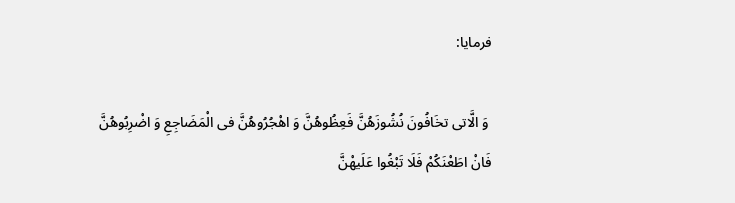فرمایا:

 وَ الَّاتی تخَافُونَ نُشُوزَهُنَّ فَعِظُوهُنَّ وَ اهْجُرُوهُنَّ فی الْمَضَاجِعِ وَ اضْرِبُوهُنَّ فَانْ اطَعْنَكُمْ فَلَا تَبْغُوا عَلَيهْنَّ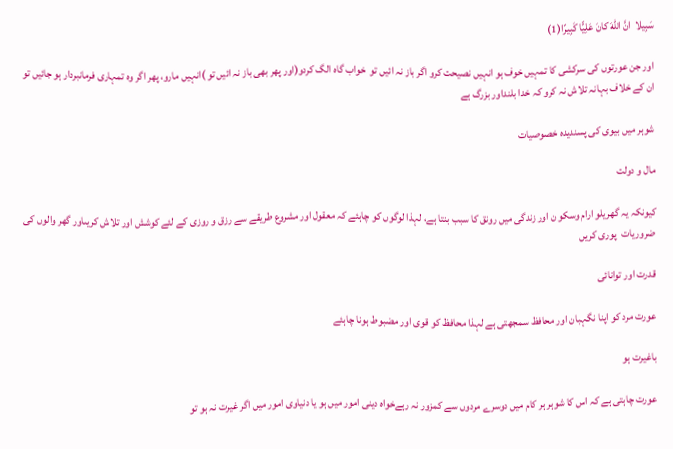سَبِيلا  انَّ اللهَ كانَ عَلِيًّا كَبِيرًا(1)

اور جن عورتوں کی سرکشی کا تمہیں خوف ہو انہیں نصیحت کرو اگر باز نہ ائیں تو  خواب گاہ الگ کردو(اور پھر بھی باز نہ ائیں تو )انہیں مارو، پھر اگر وہ تمہاری فرمانبردار ہو جائیں تو ان کے خلاف بہانہ تلاش نہ کرو کہ خدا بلنداور بزرگ ہے

شوہر میں بیوی کی پسندیدہ خصوصیات

مال و دولت

کیونکہ یہ گھریلو ارام وسکو ن اور زندگی میں رونق کا سبب بنتا ہے، لہذا لوگوں کو چاہئے کہ معقول اور مشروع طریقے سے رزق و روزی کے لئے کوشش اور تلاش کریںاور گھر والوں کی ضروریات  پوری کریں

قدرت اور توانائی

عورت مرد کو اپنا نگہبان اور محافظ سمجھتی ہے لہذا محافظ کو قوی اور مضبوط ہونا چاہئے

باغیرت ہو

عورت چاہتی ہے کہ اس کا شوہر ہر کام میں دوسرے مردوں سے کمزور نہ رہےخواہ دینی امور میں ہو یا دنیاوی امور میں اگر غیرت نہ ہو تو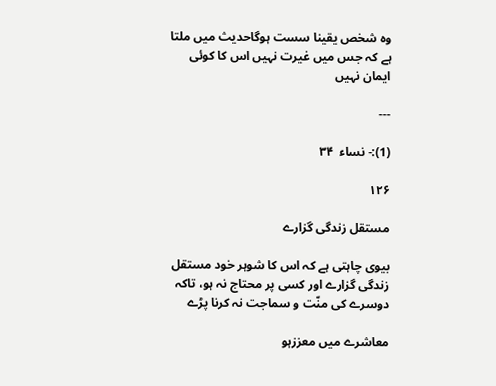وہ شخص یقینا سست ہوگاحدیث میں ملتا ہے کہ جس میں غیرت نہیں اس کا کوئی ایمان نہیں

---

(1):- نساء  ۳۴

۱۲۶

مستقل زندگی گزارے

بیوی چاہتی ہے کہ اس کا شوہر خود مستقل زندگی گزارے اور کسی پر محتاج نہ ہو، تاکہ دوسرے کی منّت و سماجت نہ کرنا پڑے

معاشرے میں معززہو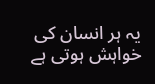یہ ہر انسان کی خواہش ہوتی ہے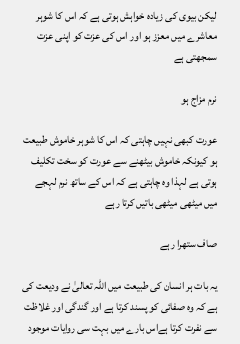لیکن بیوی کی زیادہ خواہش ہوتی ہے کہ اس کا شوہر معاشرے میں معزز ہو اور اس کی عزت کو اپنی عزت سمجھتی ہے

نرم مزاج ہو

عورت کبھی نہیں چاہتی کہ اس کا شوہر خاموش طبیعت ہو کیونکہ خاموش بیٹھنے سے عورت کو سخت تکلیف ہوتی ہے لہذا وہ چاہتی ہے کہ اس کے ساتھ نرم لہجے میں میٹھی میٹھی باتیں کرتا رہے

صاف ستھرا رہے

یہ بات ہر انسان کی طبیعت میں اللہ تعالیٰ نے ودیعت کی ہے کہ وہ صفائی کو پسند کرتا ہے اور گندگی اور غلاظت سے نفرت کرتا ہےاس بارے میں بہت سی روایات موجود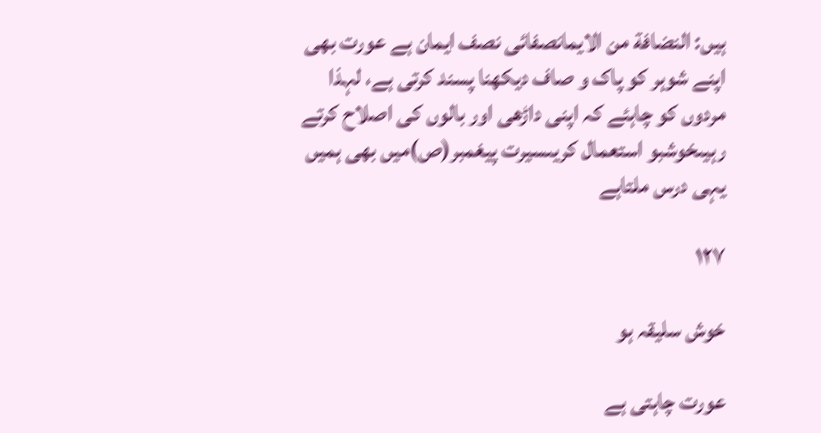ہیں: النضافة من الایمانصفائی نصف ایمان ہے عورت بھی اپنے شوہر کو پاک و صاف دیکھنا پسند کرتی ہے، لہذا مردوں کو چاہئے کہ اپنی داڑھی اور بالوں کی اصلاح کرتے رہیںخوشبو استعمال کریںسیرت پیغمبر(ص)میں بھی ہمیں یہی درس ملتاہے

۱۲۷

خوش سلیقہ ہو

عورت چاہتی ہے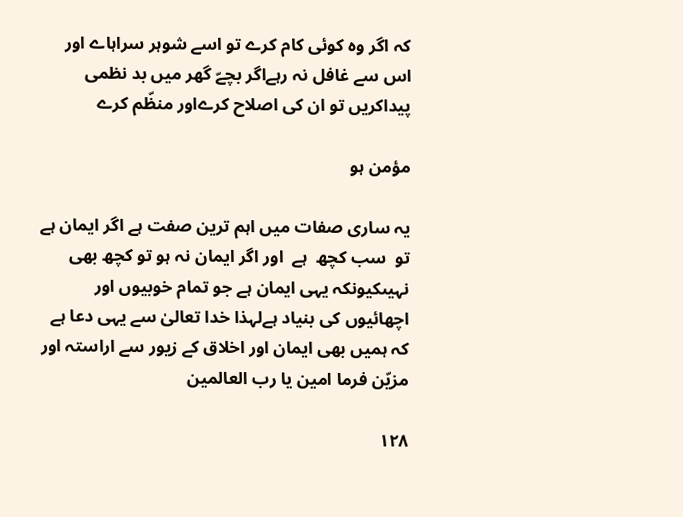کہ اگر وہ کوئی کام کرے تو اسے شوہر سراہاے اور اس سے غافل نہ رہےاگر بچےّ گھر میں بد نظمی پیداکریں تو ان کی اصلاح کرےاور منظّم کرے

مؤمن ہو

یہ ساری صفات میں اہم ترین صفت ہے اگر ایمان ہے تو  سب کچھ  ہے  اور اگر ایمان نہ ہو تو کچھ بھی نہیںکیونکہ یہی ایمان ہے جو تمام خوبیوں اور اچھائیوں کی بنیاد ہےلہذا خدا تعالیٰ سے یہی دعا ہے کہ ہمیں بھی ایمان اور اخلاق کے زیور سے اراستہ اور مزیّن فرما امین یا رب العالمین

۱۲۸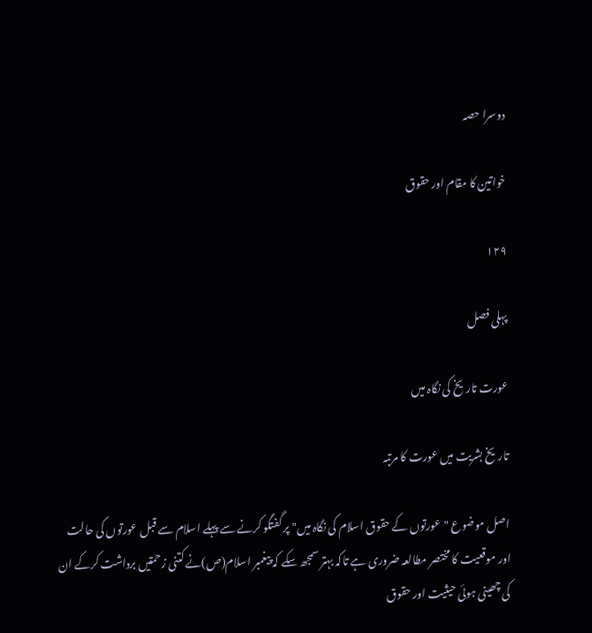دوسرا حصہ

خواتین کا مقام اور حقوق

۱۲۹

پہلی فصل

عورت تاریخ کی نگاہ میں

تاریخ بشریت میں عورت کا مرتبہ

اصل موضوع "عورتوں کے حقوق اسلام کی نگاہ میں" پر گفتگو کرنے سے پہلے اسلام سے قبل عورتوں کی حالت اور موقعیت کا مختصر مطالعہ ضروری ہے تاکہ بہتر سمجھ سکے کہ پیغمبر اسلام(ص)نے کتنی زحمتیں برداشت کرکے ان کی چھینی ہوئی حیثیت اور حقوق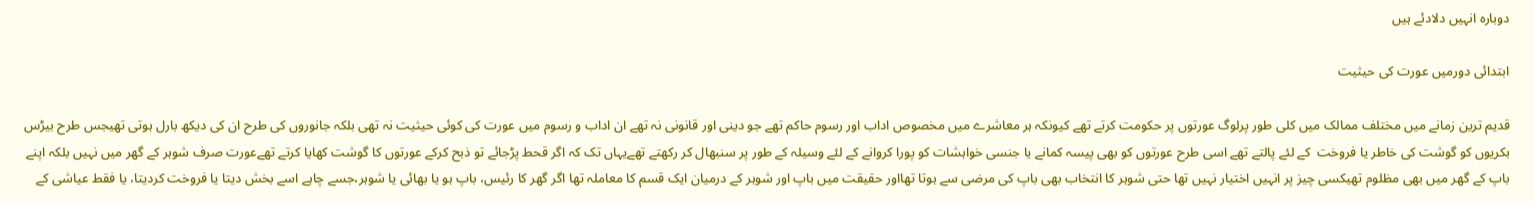دوبارہ انہیں دلادئے ہیں

ابتدائی دورمیں عورت کی حیثیت

قدیم ترین زمانے میں مختلف ممالک میں کلی طور پرلوگ عورتوں پر حکومت کرتے تھے کیونکہ ہر معاشرے میں مخصوص اداب اور رسوم حاکم تھے جو دینی اور قانونی نہ تھے ان اداب و رسوم میں عورت کی کوئی حیثیت نہ تھی بلکہ جانوروں کی طرح ان کی دیکھ بارل ہوتی تھیجس طرح بیڑس بکریوں کو گوشت کی خاطر یا فروخت  کے لئے پالتے تھے اسی طرح عورتوں کو بھی پیسہ کمانے یا جنسی خواہشات کو پورا کروانے کے لئے وسیلہ کے طور پر سنبھال کر رکھتے تھےیہاں تک کہ اگر قحط پڑجائے تو ذبح کرکے عورتوں کا گوشت کھایا کرتے تھےعورت صرف شوہر کے گھر میں نہیں بلکہ اپنے باپ کے گھر میں بھی مظلوم تھیکسی چیز پر انہیں اختیار نہیں تھا حتی شوہر کا انتخاب بھی باپ کی مرضی سے ہوتا تھااور حقیقت میں باپ اور شوہر کے درمیان ایک قسم کا معاملہ تھا اگر گھر کا رئیس، باپ ہو یا بھائی یا شوہر،جسے چاہے اسے بخش دیتا یا فروخت کردیتا، یا فقط عیاشی کے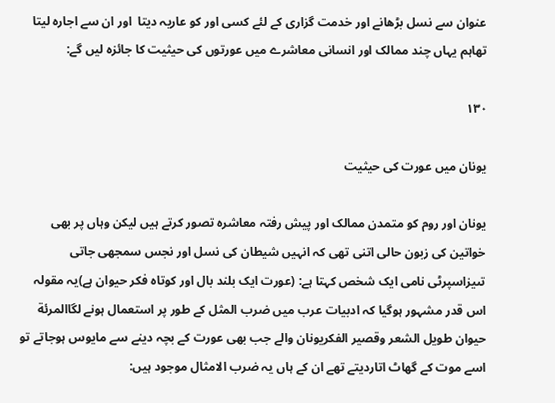عنوان سے نسل بڑھانے اور خدمت گزاری کے لئے کسی اور کو عاریہ دیتا  اور ان سے اجارہ لیتا تھاہم یہاں چند ممالک اور انسانی معاشرے میں عورتوں کی حیثیت کا جائزہ لیں گے:

۱۳۰

یونان میں عورت کی حیثیت

یونان اور روم کو متمدن ممالک اور پیش رفتہ معاشرہ تصور کرتے ہیں لیکن وہاں پر بھی خواتین کی زبون حالی اتنی تھی کہ انہیں شیطان کی نسل اور نجس سمجھی جاتی تںیزاسپرٹی نامی ایک شخص کہتا ہے: (عورت ایک بلند بال اور کوتاہ فکر حیوان ہے)یہ مقولہ  اس قدر مشہور ہوگیا کہ ادبیات عرب میں ضرب المثل کے طور پر استعمال ہونے لگاالمرئة  حیوان طویل الشعر وقصیر الفکریونان والے جب بھی عورت کے بچہ دینے سے مایوس ہوجاتے تو اسے موت کے گھاٹ اتاردیتے تھے ان کے ہاں یہ ضرب الامثال موجود ہیں: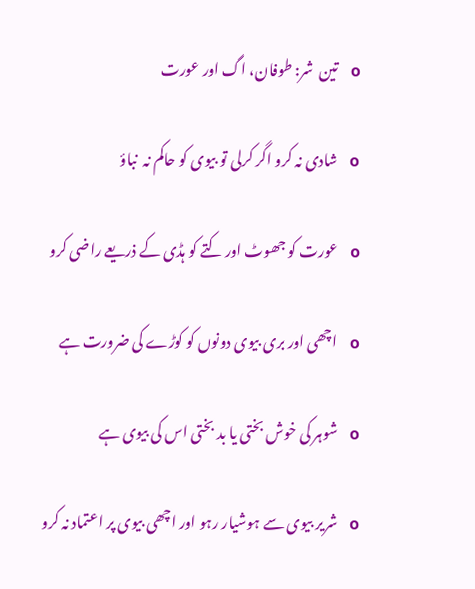o   تین  شر: طوفان، اگ اور عورت

o   شادی نہ کرو اگر کرلی تو بیوی کو حاکم نہ  نباؤ

o   عورت کو جھوٹ اور کتے کو ہڈی کے ذریعے راضی کرو

o   اچھی اور بری بیوی دونوں کو کوڑے کی ضرورت ہے

o   شوہر کی خوش بختی یا بد بختی اس کی بیوی ہے

o   شریر بیوی سے ہوشیار رہو اور اچھی بیوی پر اعتماد نہ کرو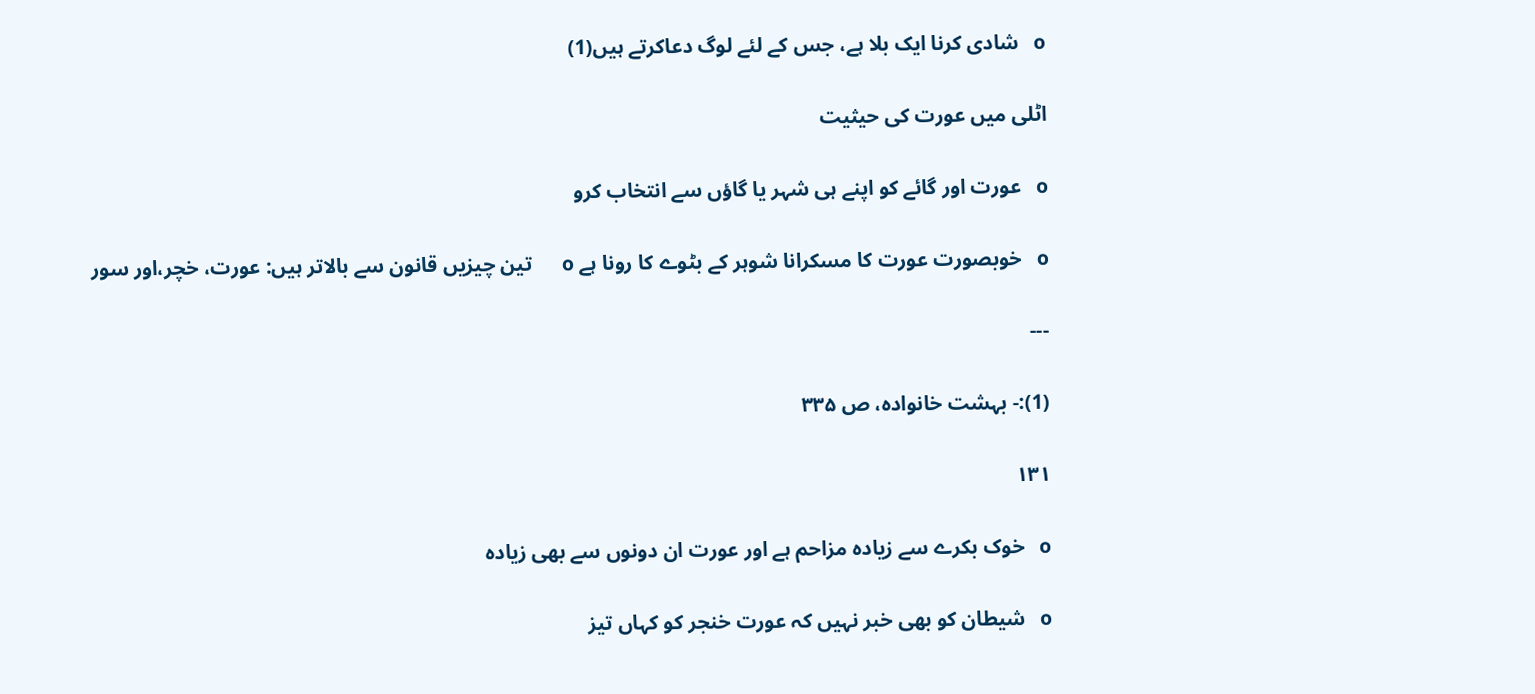o   شادی کرنا ایک بلا ہے، جس کے لئے لوگ دعاکرتے ہیں(1)

اٹلی میں عورت کی حیثیت

o   عورت اور گائے کو اپنے ہی شہر یا گاؤں سے انتخاب کرو

o   خوبصورت عورت کا مسکرانا شوہر کے بٹوے کا رونا ہے o      تین چیزیں قانون سے بالاتر ہیں: عورت، خچر،اور سور

---

(1):- بہشت خانوادہ، ص ۳۳۵

۱۳۱

o   خوک بکرے سے زیادہ مزاحم ہے اور عورت ان دونوں سے بھی زیادہ

o   شیطان کو بھی خبر نہیں کہ عورت خنجر کو کہاں تیز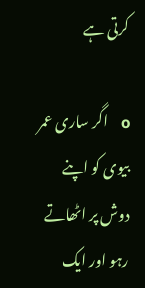کرتی ہے

o   اگر ساری عمر بیوی کو اپنے دوش پر اٹھاتے رہو اور ایک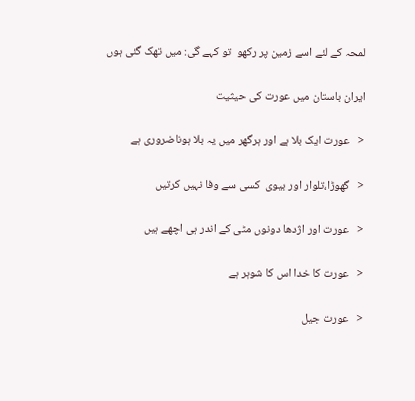لمحہ کے لئے اسے زمین پر رکھو  تو کہے گی: میں تھک گئی ہوں

ایران باستان میں عورت کی حیثیت

<   عورت ایک بلا ہے اور ہرگھر میں یہ بلا ہوناضروری ہے

<   گھوڑا،تلوار اور بیوی  کسی سے وفا نہیں کرتیں

<   عورت اور اژدھا دونوں مٹی کے اندر ہی اچھے ہیں

<   عورت کا خدا اس کا شوہر ہے

<   عورت جیل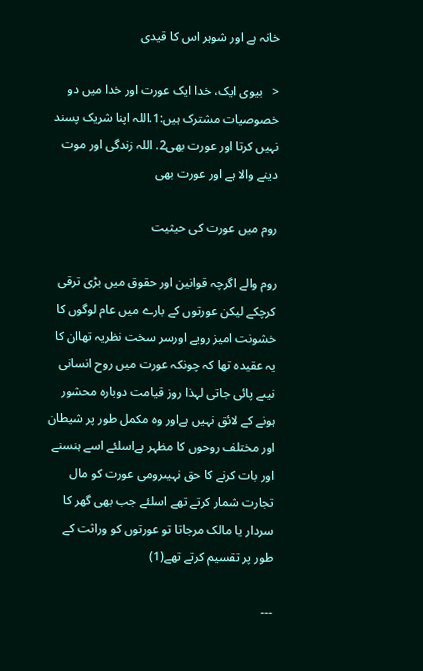خانہ ہے اور شوہر اس کا قیدی

<   بیوی ایک، خدا ایک عورت اور خدا میں دو خصوصیات مشترک ہیں:1.اللہ اپنا شریک پسند نہیں کرتا اور عورت بھی2. اللہ زندگی اور موت دینے والا ہے اور عورت بھی

روم میں عورت کی حیثیت

روم والے اگرچہ قوانین اور حقوق میں بڑی ترقی کرچکے لیکن عورتوں کے بارے میں عام لوگوں کا خشونت امیز رویے اورسر سخت نظریہ تھاان کا یہ عقیدہ تھا کہ چونکہ عورت میں روح انسانی نیںے پائی جاتی لہذا روز قیامت دوبارہ محشور ہونے کے لائق نہیں ہےاور وہ مکمل طور پر شیطان اور مختلف روحوں کا مظہر ہےاسلئے اسے ہنسنے اور بات کرنے کا حق نہیںرومی عورت کو مال تجارت شمار کرتے تھے اسلئے جب بھی گھر کا سردار یا مالک مرجاتا تو عورتوں کو وراثت کے طور پر تقسیم کرتے تھے(1)

---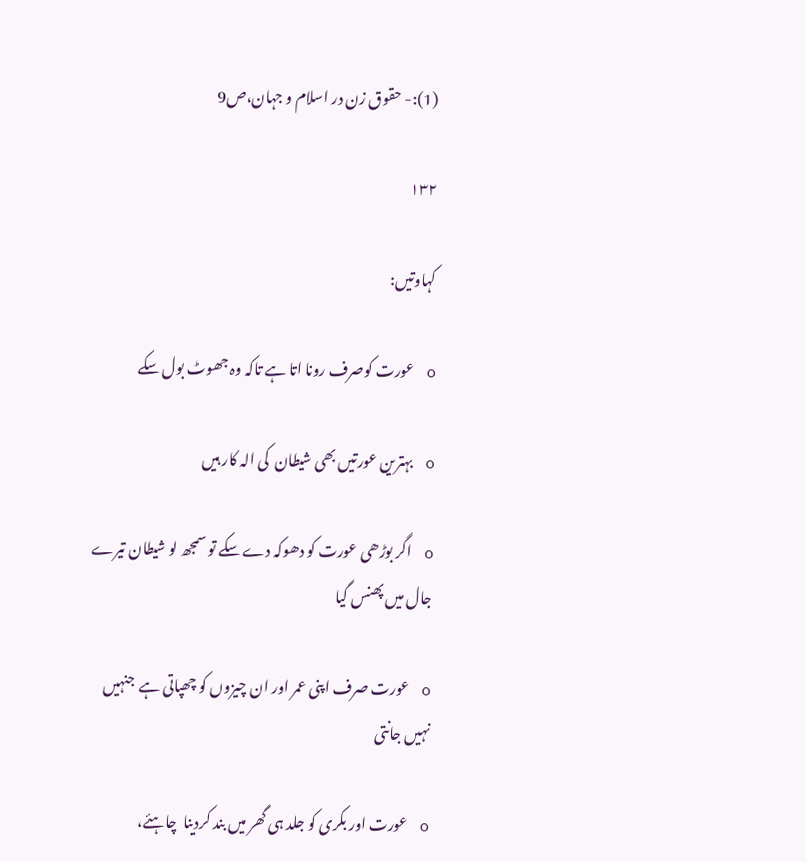(1):- حقوق زن در اسلام و جہان،ص9

۱۳۲

کہاوتیں:

o   عورت کوصرف رونا اتا ہے تاکہ وہ جھوٹ بول سکے

o   بہترین عورتیں بھی شیطان  کی الہ کار ہیں

o   اگر بوڑھی عورت کو دھوکہ دے سکے تو سمجھ لو شیطان تیرے جال میں پھنس گیا

o   عورت صرف اپنی عمر اور ان چیزوں کو چھپاتی ہے  جنہیں نہیں جانتی

o   عورت اور بکری کو جلد ہی گھر میں بند کردینا  چاہئے،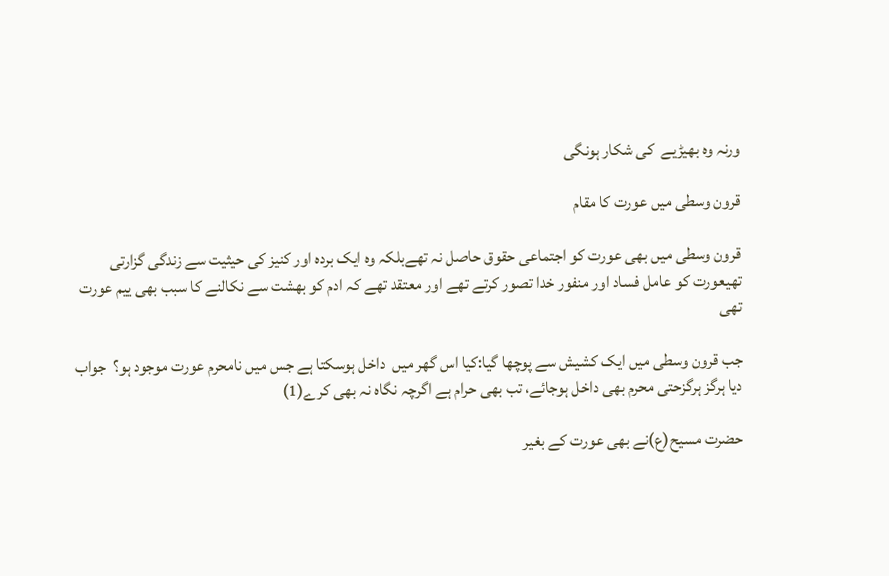ورنہ وہ بھیڑیے  کی شکار ہونگی

قرون وسطی میں عورت کا مقام

قرون وسطی میں بھی عورت کو اجتماعی حقوق حاصل نہ تھےبلکہ وہ ایک بردہ اور کنیز کی حیثیت سے زندگی گزارتی تھیعورت کو عامل فساد اور منفور خدا تصور کرتے تھے اور معتقد تھے کہ ادم کو بھشت سے نکالنے کا سبب بھی ییم عورت تھی

جب قرون وسطی میں ایک کشیش سے پوچھا گیا:کیا اس گھر میں  داخل ہوسکتا ہے جس میں نامحرم عورت موجود ہو؟  جواب دیا ہرگز ہرگزحتی محرم بھی داخل ہوجائے، تب بھی حرام ہے اگرچہ نگاہ نہ بھی کرے(1)

حضرت مسیح(ع)نے بھی عورت کے بغیر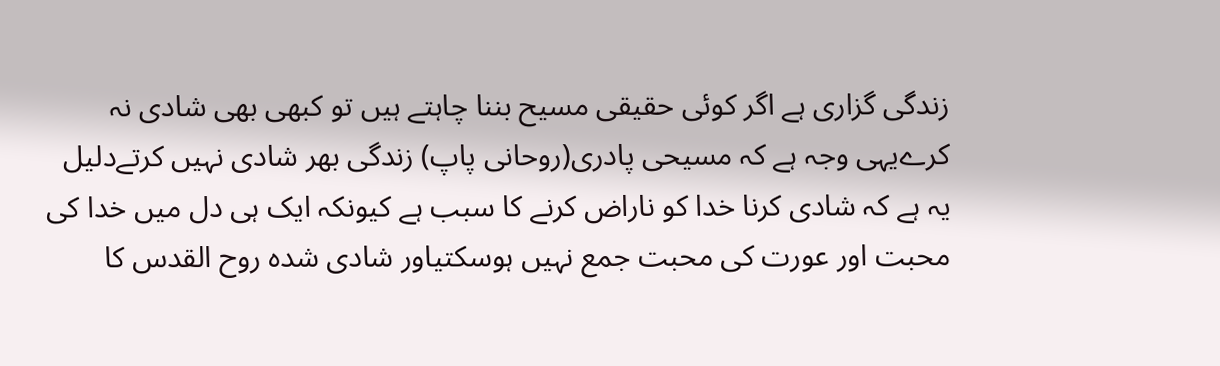زندگی گزاری ہے اگر کوئی حقیقی مسیح بننا چاہتے ہیں تو کبھی بھی شادی نہ کرےیہی وجہ ہے کہ مسیحی پادری(روحانی پاپ) زندگی بھر شادی نہیں کرتےدلیل یہ ہے کہ شادی کرنا خدا کو ناراض کرنے کا سبب ہے کیونکہ ایک ہی دل میں خدا کی محبت اور عورت کی محبت جمع نہیں ہوسکتیاور شادی شدہ روح القدس کا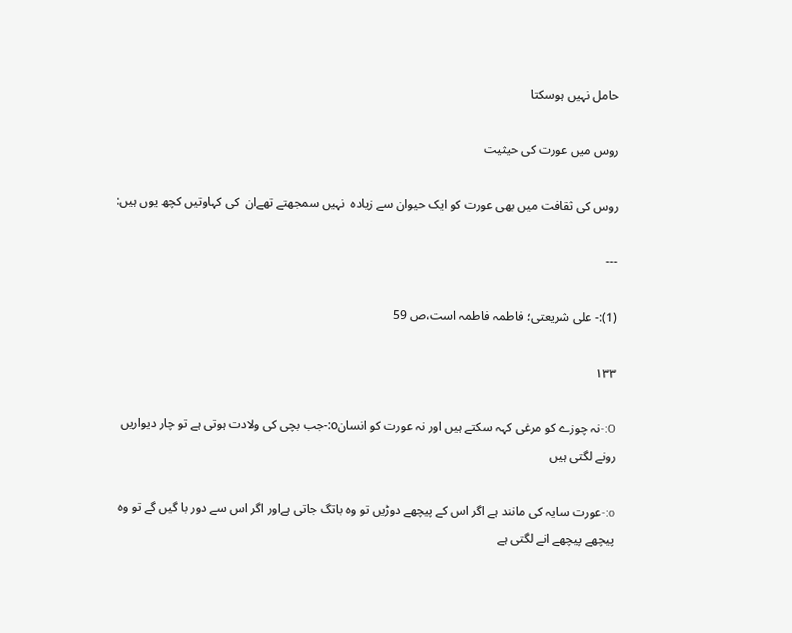حامل نہیں ہوسکتا

روس میں عورت کی حیثیت

روس کی ثقافت میں بھی عورت کو ایک حیوان سے زیادہ  نہیں سمجھتے تھےان  کی کہاوتیں کچھ یوں ہیں:

---

(1):- علی شریعتی؛ فاطمہ فاطمہ است،ص 59

۱۳۳

O:-نہ چوزے کو مرغی کہہ سکتے ہیں اور نہ عورت کو انسانo:-جب بچی کی ولادت ہوتی ہے تو چار دیواریں رونے لگتی ہیں

o:-عورت سایہ کی مانند ہے اگر اس کے پیچھے دوڑیں تو وہ باتگ جاتی ہےاور اگر اس سے دور با گیں گے تو وہ پیچھے پیچھے انے لگتی ہے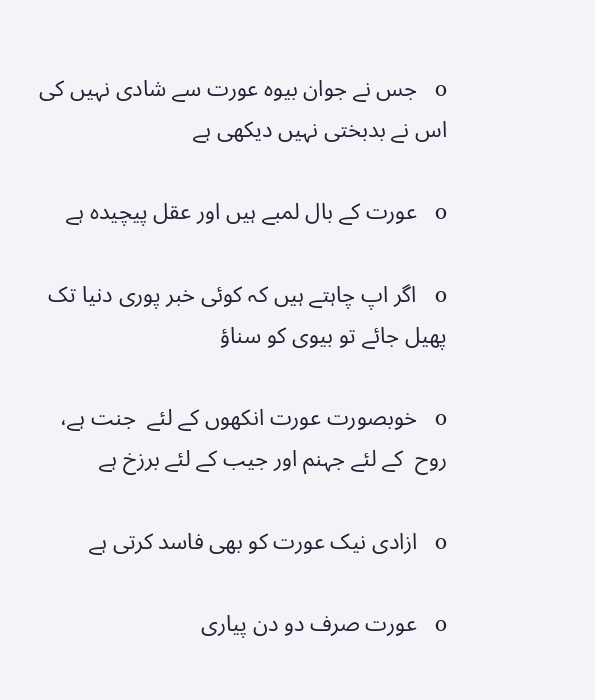o   جس نے جوان بیوہ عورت سے شادی نہیں کی  اس نے بدبختی نہیں دیکھی ہے

o   عورت کے بال لمبے ہیں اور عقل پیچیدہ ہے

o   اگر اپ چاہتے ہیں کہ کوئی خبر پوری دنیا تک پھیل جائے تو بیوی کو سناؤ

o   خوبصورت عورت انکھوں کے لئے  جنت ہے، روح  کے لئے جہنم اور جیب کے لئے برزخ ہے

o   ازادی نیک عورت کو بھی فاسد کرتی ہے

o   عورت صرف دو دن پیاری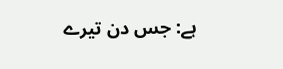ہے: جس دن تیرے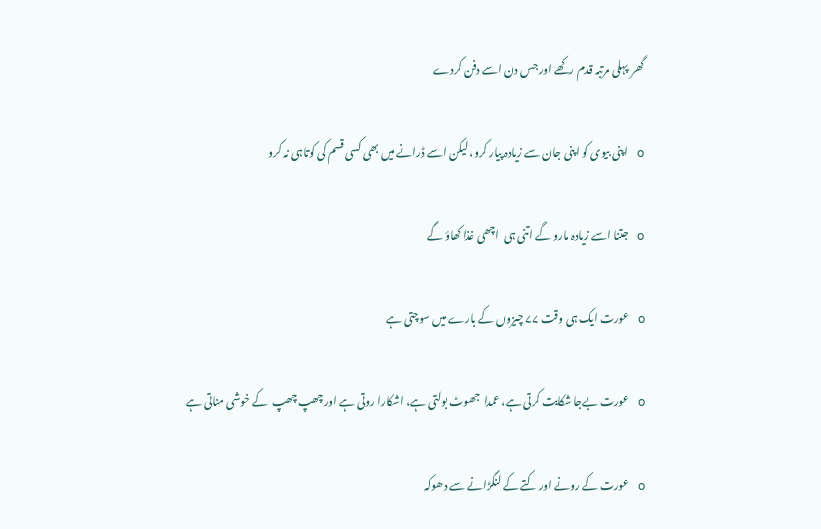گھر  پہلی مرتبہ قدم رکھے اور جس دن اسے دفن کردے

o   اپنی بیوی کو اپنی جان سے زیادہ پیار کرو، لیکن اسے ڈرانے میں بھی کسی قسم کی کوتاہی نہ کرو

o   جتنا اسے زیادہ مارو گے اتنی ہی  اچھی غذا کھاؤ گے

o   عورت ایک ہی وقت ۷۷ چیزوں کے بارے میں سوچتی ہے

o   عورت بےجا شکایت کرتی ہے، عمدا  جھوٹ بولتی ہے، اشکارا روتی ہے اور چھپ چھپ  کے خوشی مناتی ہے

o   عورت کے رونے اور کتے کے لنگڑانے سے دھوکہ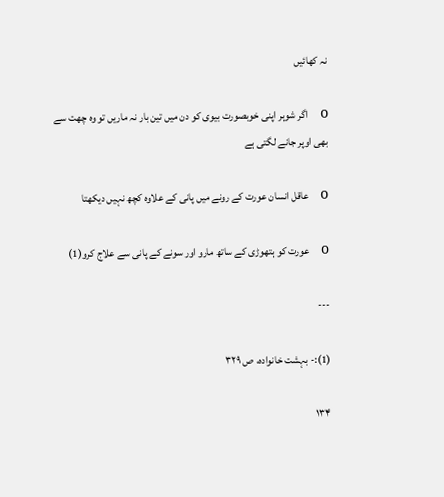نہ کھائیں

o   اگر شوہر اپنی خوبصورت بیوی کو دن میں تین بار نہ ماریں تو وہ چھت سے بھی اوپر جانے لگتی ہے

o   عاقل انسان عورت کے رونے میں پانی کے علاوہ کچھ نہیں دیکھتا

o   عورت کو ہتھوڑی کے ساتھ مارو اور سونے کے پانی سے علاج کرو(1)

---

(1):- بہشت خانوادہ، ص ۳۲۹

۱۳۴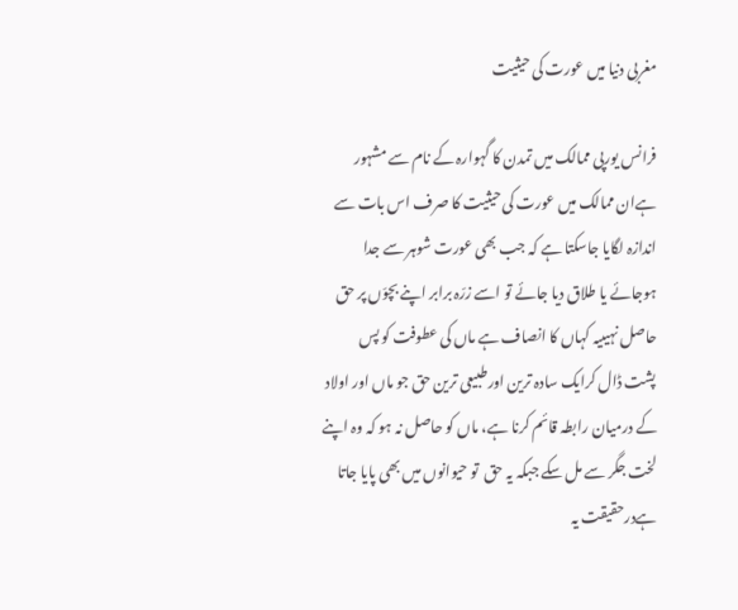مغربی دنیا میں عورت کی حیثیت

فرانس یورپی ممالک میں تمدن کا گہوارہ کے نام سے مشہور ہےان ممالک میں عورت کی حیثیت کا صرف اس بات سے اندازہ لگایا جاسکتا ہے کہ جب بھی عورت شوہر سے جدا ہوجائے یا طلاق دیا جائے تو اسے زرّہ برابر اپنے بچوّں پر حق حاصل نہیںیہ کہاں کا انصاف ہے ماں کی عطوفت کو پس پشت ڈال کرایک سادہ ترین اورطبیعی ترین حق جو ماں اور اولاد کے درمیان رابطہ قائم کرنا ہے، ماں کو حاصل نہ ہو کہ وہ اپنے لخت جگر سے مل سکے جبکہ یہ حق  تو حیوانوں میں بھی پایا جاتا ہےدرحقیقت یہ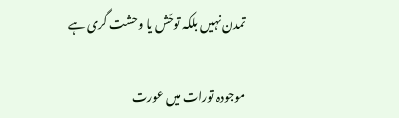تمدن نہیں بلکہ توحّش یا وحشت گری ہے

موجودہ تورات میں عورت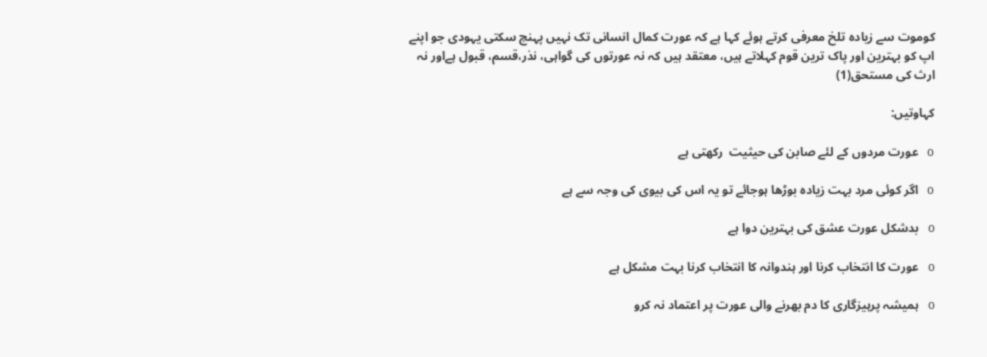کوموت سے زیادہ تلخ معرفی کرتے ہوئے کہا ہے کہ عورت کمال انسانی تک نہیں پہنچ سکتی یہودی جو اپنے اپ کو بہترین اور پاک ترین قوم کہلاتے ہیں، معتقد ہیں کہ نہ عورتوں کی گواہی، نذر،قسم، قبول ہےاور نہ ارث کی مستحق(1)

کہاوتیں:

o   عورت مردوں کے لئے صابن کی حیثیت  رکھتی ہے

o   اگر کوئی مرد بہت زیادہ بوڑھا ہوجائے تو یہ اس کی بیوی کی وجہ سے ہے

o   بدشکل عورت عشق کی بہترین دوا ہے

o   عورت کا انتخاب کرنا اور ہندوانہ کا انتخاب کرنا بہت مشکل ہے

o   ہمیشہ پرہیزگاری کا دم بھرنے والی عورت پر اعتماد نہ کرو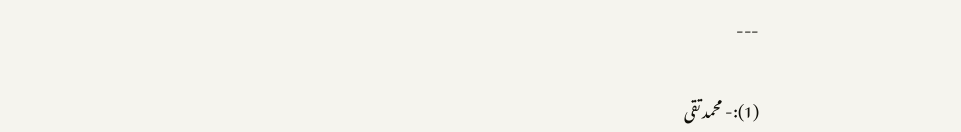---

(1):- محمد تقی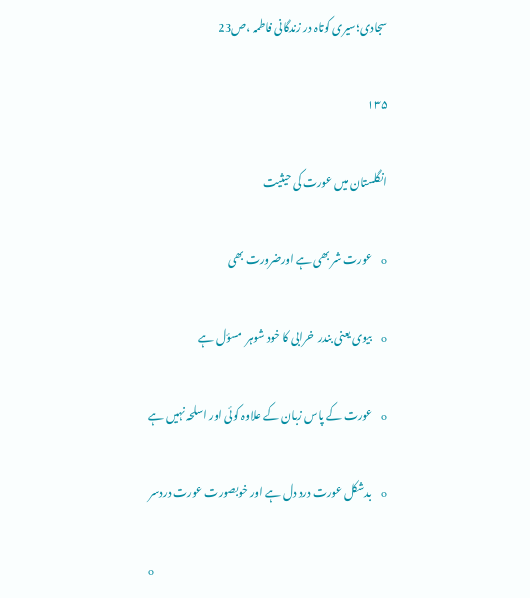سجادی؛سیری کوتاہ در زندگانی فاطمہ ،ص23

۱۳۵

انگلستان میں عورت کی حیثیت

o   عورت شر بھی ہے اورضرورت بھی

o   بیوی یعنی بندر  خرابی کا خود شوہر  مسؤل ہے

o   عورت کے پاس زبان کے علاوہ کوئی اور اسلحہ نہیں ہے

o   بدشکل عورت درد دل ہے اور خوبصورت عورت دردسر

o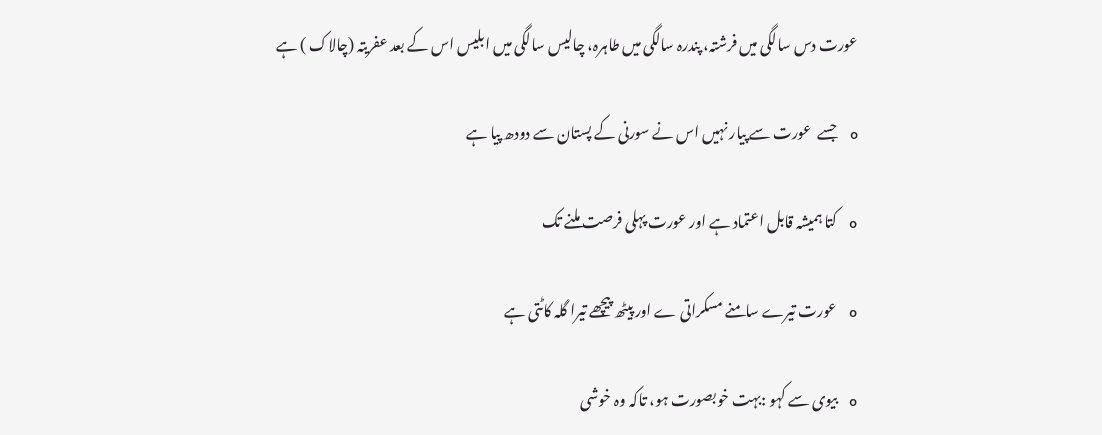عورت دس سالگی میں فرشتہ، پندرہ سالگی میں طاہرہ، چالیس سالگی میں ابلیس اس کے بعد عفریتہ (چالاک ) ہے

o   جسے  عورت سے پیار نہیں اس نے سورنی کے پستان سے دودھ پیا ہے

o   کتا ہمیشہ قابل اعتماد ہے اور عورت پہلی فرصت ملنے تک

o   عورت تیرے سامنے مسکراتی ے اور پیٹھ پیچھے تیرا گلہ کاٹتی ہے

o   بیوی سے کہو :بہت خوبصورت ہو، تاکہ وہ خوشی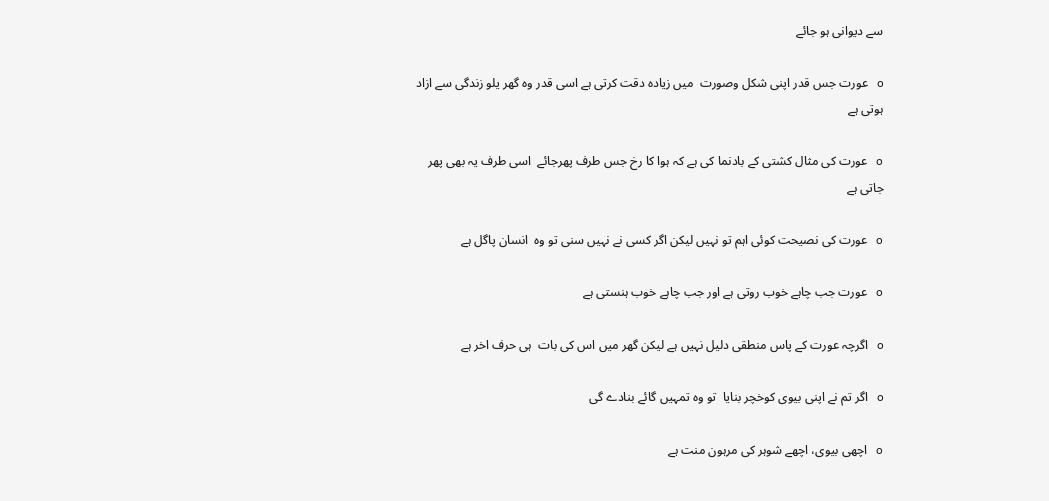سے دیوانی ہو جائے

o   عورت جس قدر اپنی شکل وصورت  میں زیادہ دقت کرتی ہے اسی قدر وہ گھر یلو زندگی سے ازاد ہوتی ہے

o   عورت کی مثال کشتی کے بادنما کی ہے کہ ہوا کا رخ جس طرف پھرجائے  اسی طرف یہ بھی پھر جاتی ہے

o   عورت کی نصیحت کوئی اہم تو نہیں لیکن اگر کسی نے نہیں سنی تو وہ  انسان پاگل ہے

o   عورت جب چاہے خوب روتی ہے اور جب چاہے خوب ہنستی ہے

o   اگرچہ عورت کے پاس منطقی دلیل نہیں ہے لیکن گھر میں اس کی بات  ہی حرف اخر ہے

o   اگر تم نے اپنی بیوی کوخچر بنایا  تو وہ تمہیں گائے بنادے گی

o   اچھی بیوی، اچھے شوہر کی مرہون منت ہے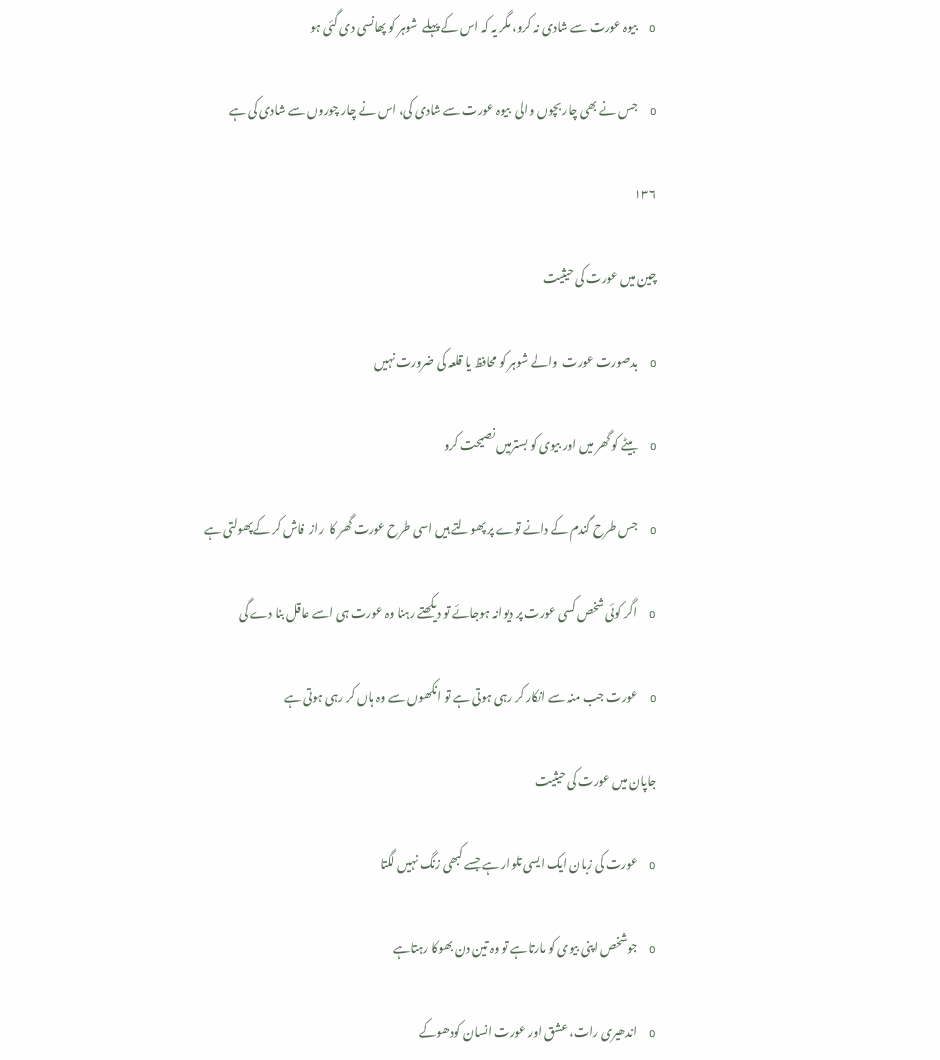o   بیوہ عورت سے شادی نہ کرو، مگر یہ کہ اس کے پہلے  شوہر کو پھانسی دی گئی ہو

o   جس نے بھی چار بچوں والی  بیوہ عورت سے شادی کی، اس نے چار چوروں سے شادی کی ہے

۱۳۶

چین میں عورت کی حیثیت

o   بدصورت عورت  والے شوہر کو محافظ یا قلعہ کی ضرورت نہیں

o   بیٹے کو گھر میں اور بیوی کو بسترمیں نصیحت کرو

o   جس طرح گندم کے دانے توے پر پھولتے ہیں اسی طرح عورت گھر کا  راز  فاش کر کےپھولتی ہے

o   اگر کوئی شخص کسی عورت پر دیوانہ ہوجائے تو دیکھتے رہنا وہ عورت ہی اسے عاقل بنا دے گی

o   عورت جب منہ سے انکار کر رہی ہوتی ہے تو انکھوں سے وہ ہاں کر رہی ہوتی ہے

جاپان میں عورت کی حیثیت

o   عورت کی زبان ایک ایسی تلوار ہے جسے کبھی زنگ نہیں لگتا

o   جوشخص اپنی بیوی کو مارتاہے تو وہ تین دن بھوکا رہتاہے

o   اندھیری رات، عشق اور عورت انسان کودھوکے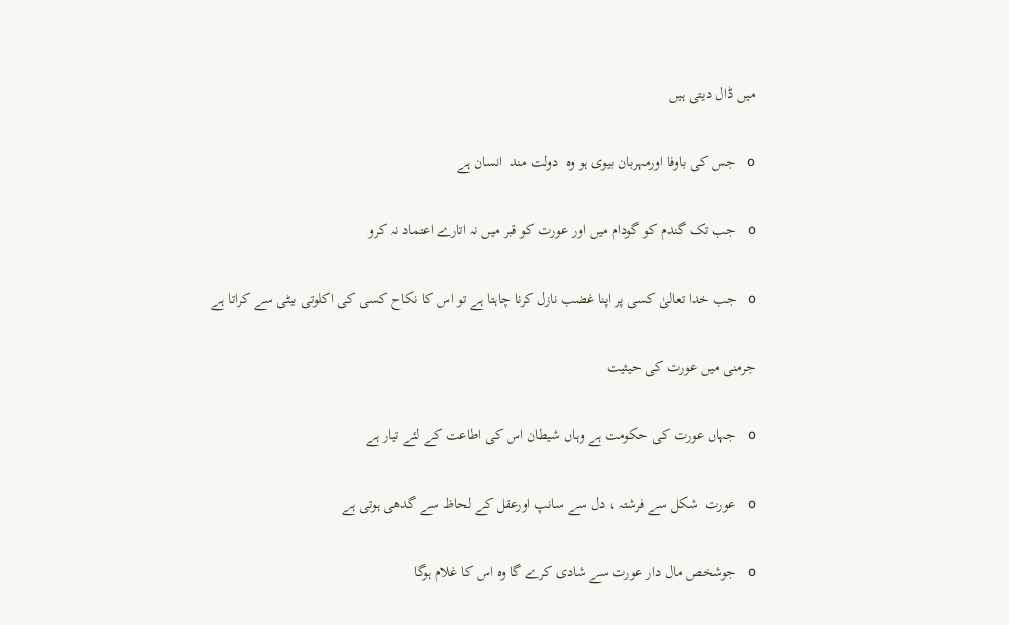میں ڈال دیتی ہیں

o   جس کی باوفا اورمہربان بیوی ہو وہ  دولت مند  انسان ہے

o   جب تک گندم کو گودام میں اور عورت کو قبر میں نہ اتارے اعتماد نہ کرو

o   جب خدا تعالیٰ کسی پر اپنا غضب نازل کرنا چاہتا ہے تو اس کا نکاح کسی کی اکلوتی بیٹی سے کراتا ہے

جرمنی میں عورت کی حیثیت

o   جہاں عورت کی حکومت ہے وہاں شیطان اس کی اطاعت کے لئے تیار ہے

o   عورت  شکل سے فرشتہ ، دل سے سانپ اورعقل کے لحاظ سے گدھی ہوتی ہے

o   جوشخص مال دار عورت سے شادی کرے گا وہ اس کا غلام ہوگا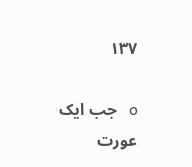۱۳۷

o   جب ایک عورت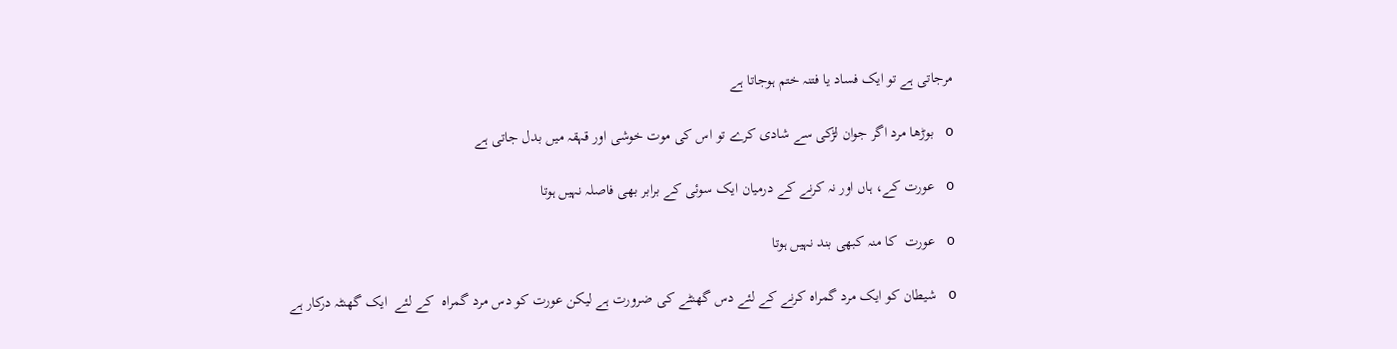مرجاتی ہے تو ایک فساد یا فتنہ ختم ہوجاتا ہے

o   بوڑھا مرد اگر جوان لڑکی سے شادی کرے تو اس کی موت خوشی اور قہقہ میں بدل جاتی ہے

o   عورت کے، ہاں اور نہ کرنے کے درمیان ایک سوئی کے برابر بھی فاصلہ نہیں ہوتا

o   عورت  کا منہ کبھی بند نہیں ہوتا

o   شیطان کو ایک مرد گمراہ کرنے کے لئے دس گھنٹے کی ضرورت ہے لیکن عورت کو دس مرد گمراہ  کے لئے  ایک گھنٹہ درکار ہے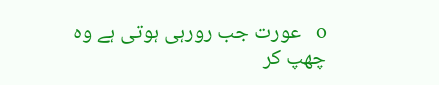o   عورت جب رورہی ہوتی ہے وہ چھپ کر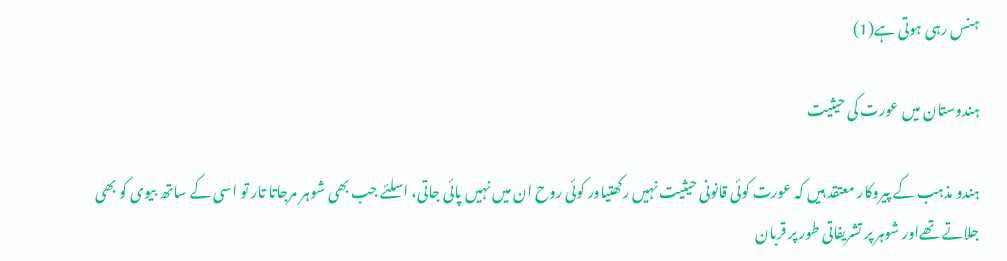ہنس رہی ہوتی ہے(1)

ہندوستان میں عورت کی حیثیت

ہندو مذہب کے پیروکار معتقد ہیں کہ عورت کوئی قانونی حیثیت نہیں رکھتیاور کوئی روح ان میں نہیں پائی جاتی، اسلئے جب بھی شوہر مرجاتا تار تو اسی کے ساتھ بیوی کو بھی جلاتے تھےاور شوہر پر تشریفاتی طور پر قربان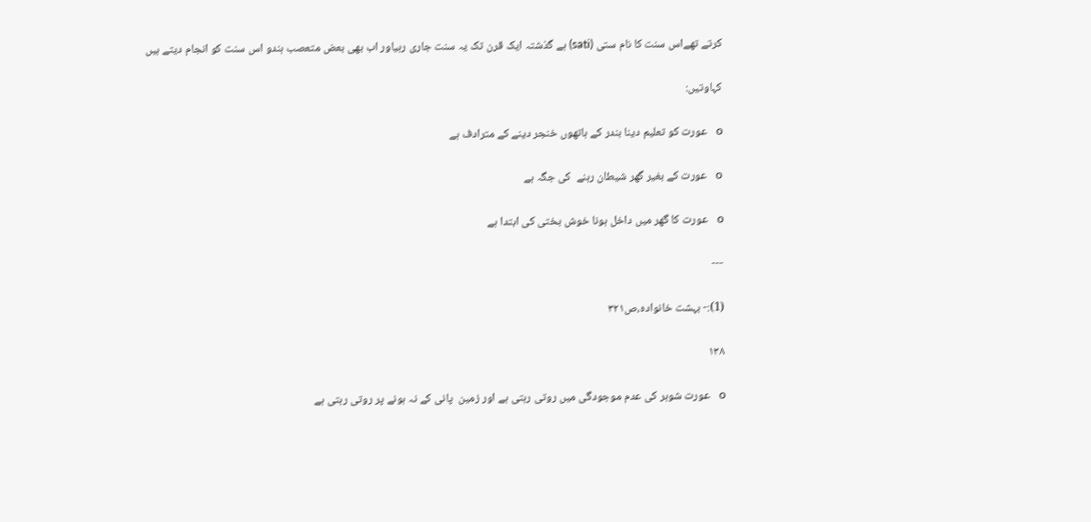کرتے تھےاس سنت کا نام ستی (sati) ہے گذشتہ ایک قرن تک یہ سنت جاری رہیاور اب بھی بعض متعصب ہندو اس سنت کو انجام دیتے ہیں

کہاوتیں:

o   عورت کو تعلیم دینا بندر کے ہاتھوں خنجر دینے کے مترادف ہے

o   عورت کے بغیر گھر شیطان رہنے  کی جگہ ہے

o   عورت کا گھر میں داخل ہونا خوش بختی کی ابتدا ہے

---

(1):- بہشت خانوادہ،ص۳۲۱

۱۳۸

o   عورت شوہر کی عدم موجودگی میں روتی رہتی ہے اور زمین  پانی کے نہ ہونے پر روتی رہتی ہے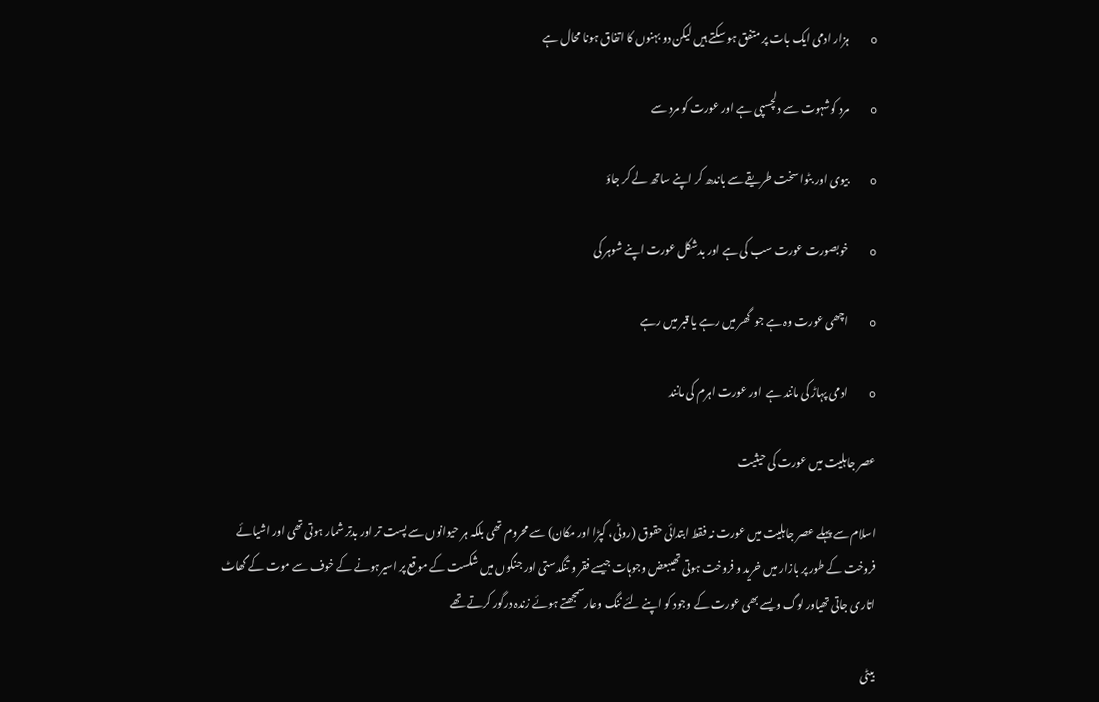o   ہزار ادمی ایک بات پر متفق ہو سکتے ہیں لیکن دو بہنوں کا اتفاق ہونا محال ہے

o   مرد کوشہوت سے دلچسپی ہے اور عورت کو مرد سے

o   بیوی اور بٹوا سخت طریقے سے باندھ کر اپنے ساتھ لے کر جاؤ

o   خوبصورت عورت سب کی ہے اور بدشکل عورت اپنے شوہر کی

o   اچھی عورت وہ ہے جو  گھر میں رہے یا قبر میں رہے

o   ادمی پہاڑ کی مانند ہے  اور عورت اہرم کی مانند

عصر جاہلیت میں عورت کی حیثیت

اسلام سے پہلے عصر جاہلیت میں عورت نہ فقط ابتدائی حقوق (روٹی، کپڑا اور مکان) سے محروم تھی بلکہ ہر حیوانوں سے پست تر اور بدتر شمار ہوتی تھی اور اشیائے فروخت کے طور پر بازار میں خرید و فروخت ہوتی تھیبعض وجوہات جیسے فقر و تنگدستی اور جنگوں میں شکست کے موقع پر اسیرہونے کے خوف سے موت کے گھاٹ اتاری جاتی تھیاور لوگ ویسے بھی عورت کے وجود کو اپنے لئے ننگ وعارسمجھتے ہوئے زندہ درگور کرتے تھے

بیٹی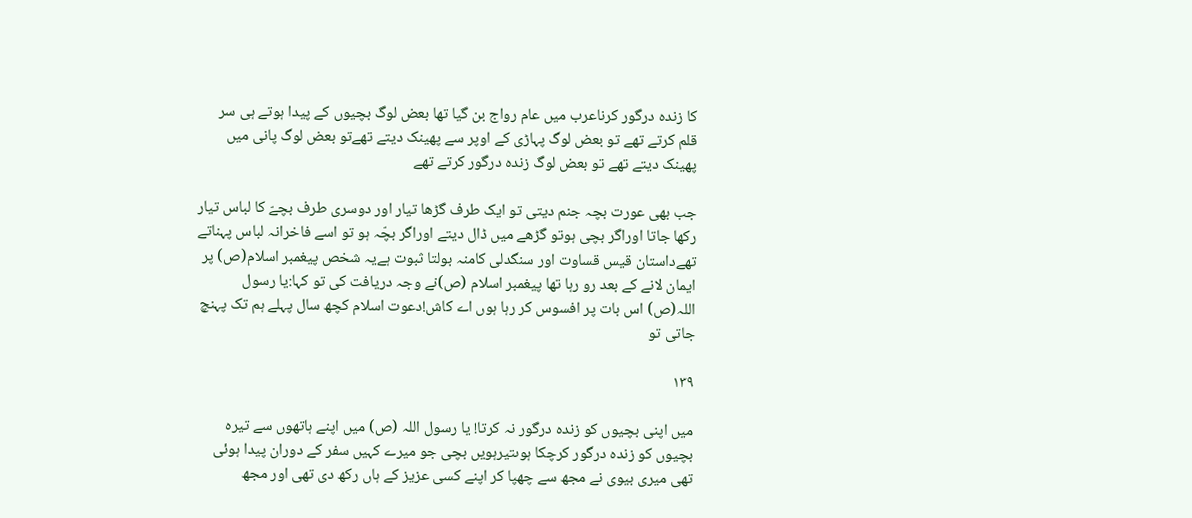کا زندہ درگور کرناعرب میں عام رواج بن گیا تھا بعض لوگ بچیوں کے پیدا ہوتے ہی سر قلم کرتے تھے تو بعض لوگ پہاڑی کے اوپر سے پھینک دیتے تھےتو بعض لوگ پانی میں پھینک دیتے تھے تو بعض لوگ زندہ درگور کرتے تھے

جب بھی عورت بچہ جنم دیتی تو ایک طرف گڑھا تیار اور دوسری طرف بچےّ کا لباس تیار رکھا جاتا اوراگر بچی ہوتو گڑھے میں ڈال دیتے اوراگر بچّہ ہو تو اسے فاخرانہ لباس پہناتے تھےداستان قیس قساوت اور سنگدلی کامنہ بولتا ثبوت ہےیہ شخص پیغمبر اسلام(ص) پر ایمان لانے کے بعد رو رہا تھا پیغمبر اسلام (ص)نے وجہ دریافت کی تو کہا:یا رسول اللہ(ص) اس بات پر افسوس کر رہا ہوں اے کاش!دعوت اسلام کچھ سال پہلے ہم تک پہنچ جاتی تو

۱۳۹

میں اپنی بچیوں کو زندہ درگور نہ کرتا! یا رسول اللہ (ص) میں اپنے ہاتھوں سے تیرہ بچیوں کو زندہ درگور کرچکا ہوںتیرہویں بچی جو میرے کہیں سفر کے دوران پیدا ہوئی تھی میری بیوی نے مجھ سے چھپا کر اپنے کسی عزیز کے ہاں رکھ دی تھی اور مجھ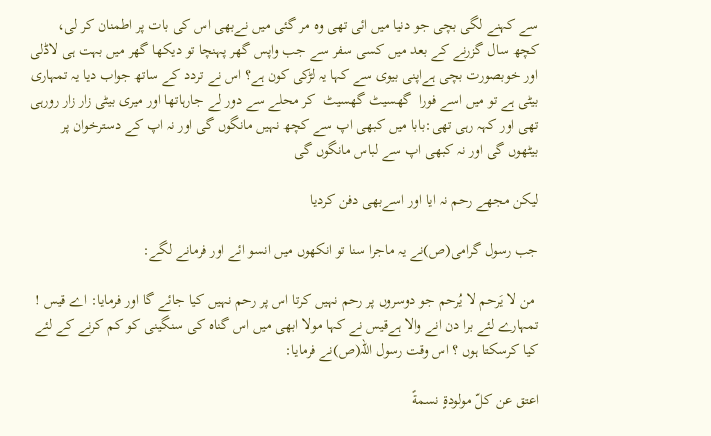سے کہنے لگی بچی جو دنیا میں ائی تھی وہ مر گئی میں نےبھی اس کی بات پر اطمنان کر لی، کچھ سال گزرنے کے بعد میں کسی سفر سے جب واپس گھر پہنچا تو دیکھا گھر میں بہت ہی لاڈلی اور خوبصورت بچی ہےاپنی بیوی سے کہا یہ لڑکی کون ہے؟ اس نے تردد کے ساتھ جواب دیا یہ تمہاری بیٹی ہے تو میں اسے فورا  گھسیٹ گھسیٹ  کر محلے سے دور لے جارہاتھا اور میری بیٹی زار زار رورہی تھی اور کہہ رہی تھی:بابا میں کبھی اپ سے کچھ نہیں مانگوں گی اور نہ اپ کے دسترخوان پر بیٹھوں گی اور نہ کبھی اپ سے لباس مانگوں گی

لیکن مجھے رحم نہ ایا اور اسےبھی دفن کردیا

جب رسول گرامی(ص)نے یہ ماجرا سنا تو انکھوں میں انسو ائے اور فرمانے لگے:

 من لا یَرحم لا یُرحم جو دوسروں پر رحم نہیں کرتا اس پر رحم نہیں کیا جائے گا اور فرمایا: اے قیس ! تمہارے لئے برا دن انے والا ہےقیس نے کہا مولا ابھی میں اس گناہ کی سنگینی کو کم کرنے کے لئے کیا کرسکتا ہوں ؟ اس وقت رسول اللہ(ص)نے فرمایا:

اعتق عن کلّ مولودةٍ نسمةً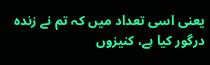یعنی اسی تعداد میں کہ تم نے زندہ درگور کیا ہے، کنیزوں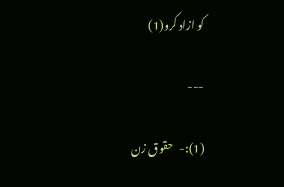کو ازاد کرو(1)

---

(1):-   حقوق زن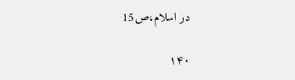در اسلام،ص15

۱۴۰